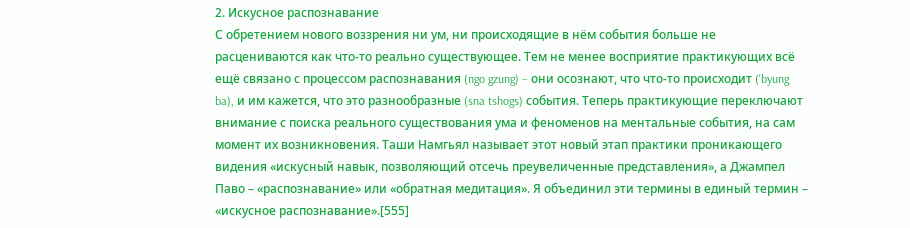2. Искусное распознавание
С обретением нового воззрения ни ум, ни происходящие в нём события больше не расцениваются как что-то реально существующее. Тем не менее восприятие практикующих всё ещё связано с процессом распознавания (ngo gzung) – они осознают, что что-то происходит ('byung ba), и им кажется, что это разнообразные (sna tshogs) события. Теперь практикующие переключают внимание с поиска реального существования ума и феноменов на ментальные события, на сам момент их возникновения. Таши Намгьял называет этот новый этап практики проникающего видения «искусный навык, позволяющий отсечь преувеличенные представления», а Джампел Паво – «распознавание» или «обратная медитация». Я объединил эти термины в единый термин – «искусное распознавание».[555]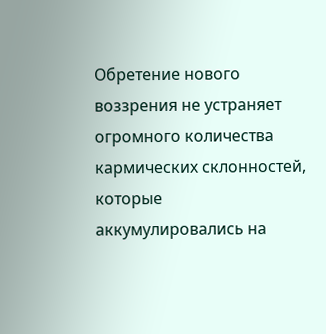Обретение нового воззрения не устраняет огромного количества кармических склонностей, которые аккумулировались на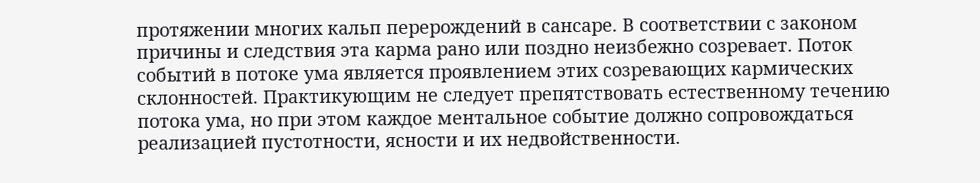протяжении многих кальп перерождений в сансаре. В соответствии с законом причины и следствия эта карма рано или поздно неизбежно созревает. Поток событий в потоке ума является проявлением этих созревающих кармических склонностей. Практикующим не следует препятствовать естественному течению потока ума, но при этом каждое ментальное событие должно сопровождаться реализацией пустотности, ясности и их недвойственности.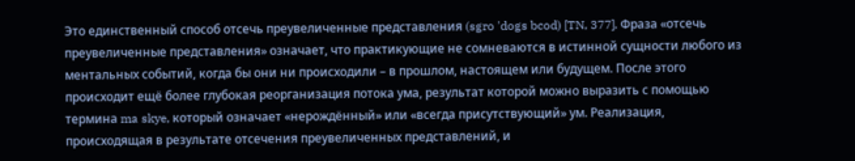Это единственный способ отсечь преувеличенные представления (sgro 'dogs bcod) [TN, 377]. Фраза «отсечь преувеличенные представления» означает, что практикующие не сомневаются в истинной сущности любого из ментальных событий, когда бы они ни происходили – в прошлом, настоящем или будущем. После этого происходит ещё более глубокая реорганизация потока ума, результат которой можно выразить с помощью термина ma skye, который означает «нерождённый» или «всегда присутствующий» ум. Реализация, происходящая в результате отсечения преувеличенных представлений, и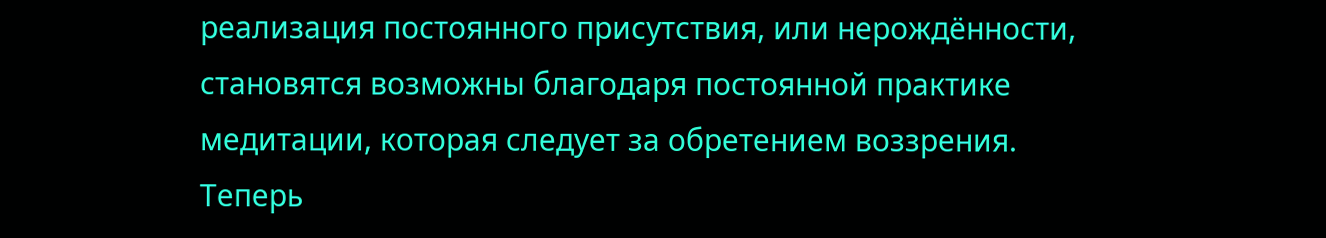реализация постоянного присутствия, или нерождённости, становятся возможны благодаря постоянной практике медитации, которая следует за обретением воззрения.
Теперь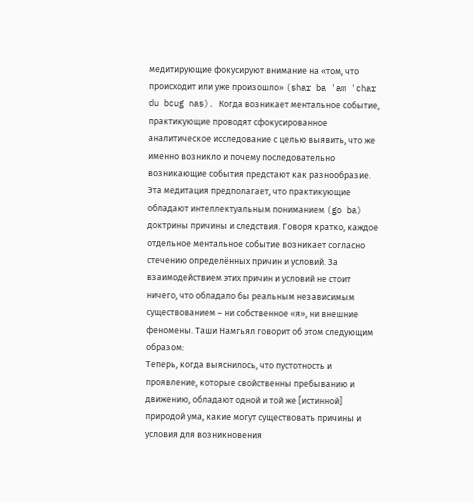медитирующие фокусируют внимание на «том, что происходит или уже произошло» (shar ba 'am 'char du bcug nas). Когда возникает ментальное событие, практикующие проводят сфокусированное аналитическое исследование с целью выявить, что же именно возникло и почему последовательно возникающие события предстают как разнообразие. Эта медитация предполагает, что практикующие обладают интеллектуальным пониманием (go ba) доктрины причины и следствия. Говоря кратко, каждое отдельное ментальное событие возникает согласно стечению определённых причин и условий. За взаимодействием этих причин и условий не стоит ничего, что обладало бы реальным независимым существованием – ни собственное «я», ни внешние феномены. Таши Намгьял говорит об этом следующим образом:
Теперь, когда выяснилось, что пустотность и проявление, которые свойственны пребыванию и движению, обладают одной и той же [истинной] природой ума, какие могут существовать причины и условия для возникновения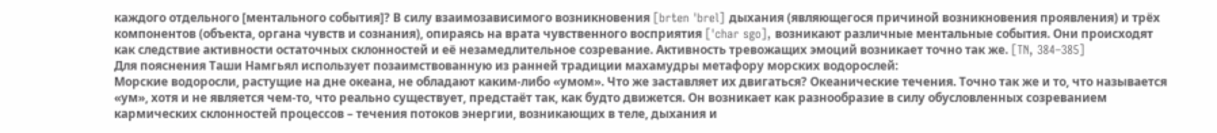каждого отдельного [ментального события]? В силу взаимозависимого возникновения [brten 'brel] дыхания (являющегося причиной возникновения проявления) и трёх компонентов (объекта, органа чувств и сознания), опираясь на врата чувственного восприятия ['char sgo], возникают различные ментальные события. Они происходят как следствие активности остаточных склонностей и её незамедлительное созревание. Активность тревожащих эмоций возникает точно так же. [TN, 384–385]
Для пояснения Таши Намгьял использует позаимствованную из ранней традиции махамудры метафору морских водорослей:
Морские водоросли, растущие на дне океана, не обладают каким-либо «умом». Что же заставляет их двигаться? Океанические течения. Точно так же и то, что называется «ум», хотя и не является чем-то, что реально существует, предстаёт так, как будто движется. Он возникает как разнообразие в силу обусловленных созреванием кармических склонностей процессов – течения потоков энергии, возникающих в теле, дыхания и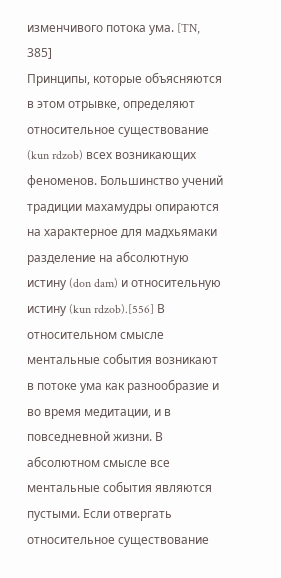изменчивого потока ума. [TN, 385]
Принципы, которые объясняются в этом отрывке, определяют относительное существование (kun rdzob) всех возникающих феноменов. Большинство учений традиции махамудры опираются на характерное для мадхьямаки разделение на абсолютную истину (don dam) и относительную истину (kun rdzob).[556] В относительном смысле ментальные события возникают в потоке ума как разнообразие и во время медитации, и в повседневной жизни. В абсолютном смысле все ментальные события являются пустыми. Если отвергать относительное существование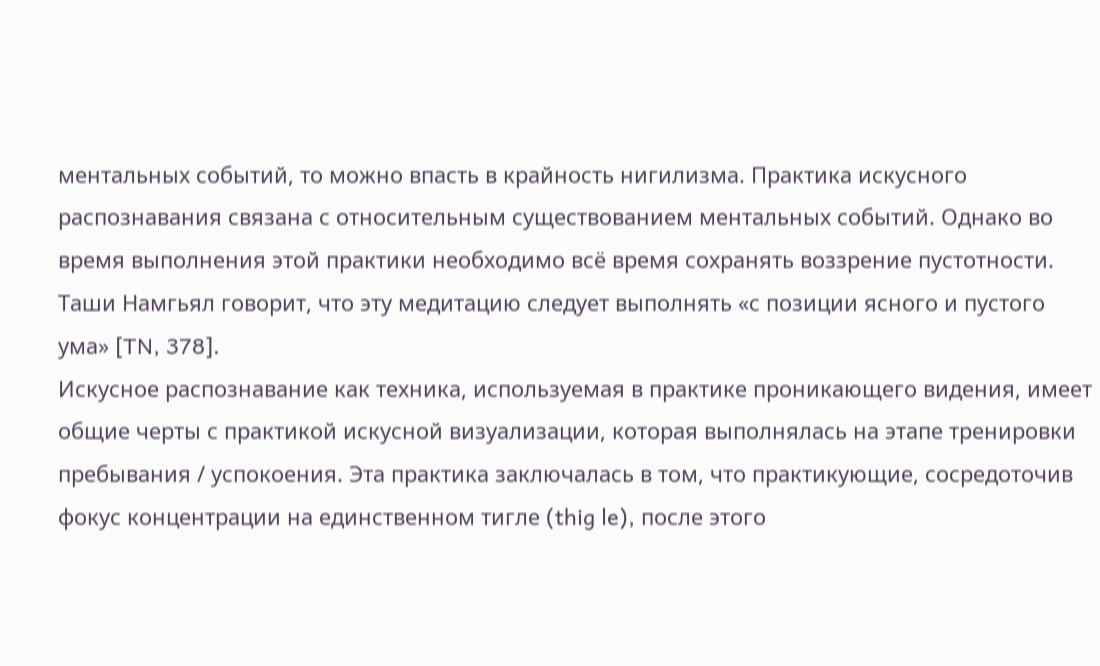ментальных событий, то можно впасть в крайность нигилизма. Практика искусного распознавания связана с относительным существованием ментальных событий. Однако во время выполнения этой практики необходимо всё время сохранять воззрение пустотности. Таши Намгьял говорит, что эту медитацию следует выполнять «с позиции ясного и пустого ума» [TN, 378].
Искусное распознавание как техника, используемая в практике проникающего видения, имеет общие черты с практикой искусной визуализации, которая выполнялась на этапе тренировки пребывания / успокоения. Эта практика заключалась в том, что практикующие, сосредоточив фокус концентрации на единственном тигле (thig le), после этого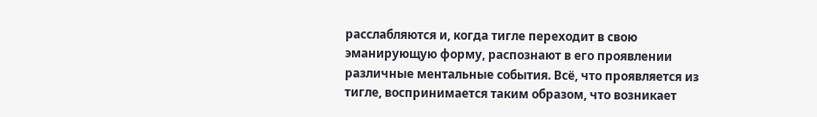расслабляются и, когда тигле переходит в свою эманирующую форму, распознают в его проявлении различные ментальные события. Всё, что проявляется из тигле, воспринимается таким образом, что возникает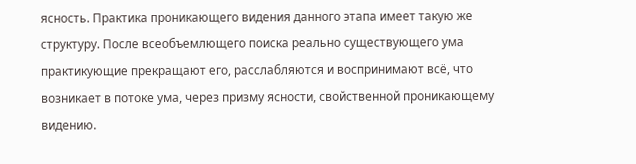ясность. Практика проникающего видения данного этапа имеет такую же структуру. После всеобъемлющего поиска реально существующего ума практикующие прекращают его, расслабляются и воспринимают всё, что возникает в потоке ума, через призму ясности, свойственной проникающему видению.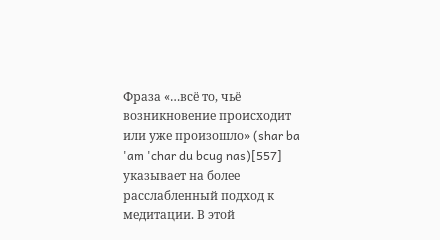Фраза «…всё то, чьё возникновение происходит или уже произошло» (shar ba 'am 'char du bcug nas)[557] указывает на более расслабленный подход к медитации. В этой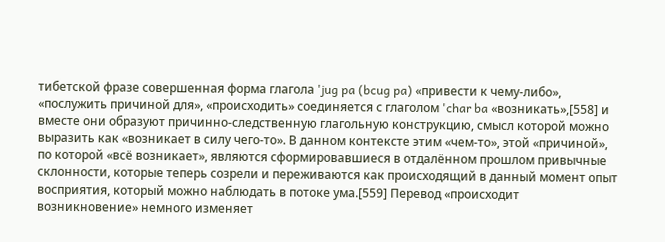тибетской фразе совершенная форма глагола 'jug pa (bcug pa) «привести к чему-либо», «послужить причиной для», «происходить» соединяется с глаголом 'char ba «возникать»,[558] и вместе они образуют причинно-следственную глагольную конструкцию, смысл которой можно выразить как «возникает в силу чего-то». В данном контексте этим «чем-то», этой «причиной», по которой «всё возникает», являются сформировавшиеся в отдалённом прошлом привычные склонности, которые теперь созрели и переживаются как происходящий в данный момент опыт восприятия, который можно наблюдать в потоке ума.[559] Перевод «происходит возникновение» немного изменяет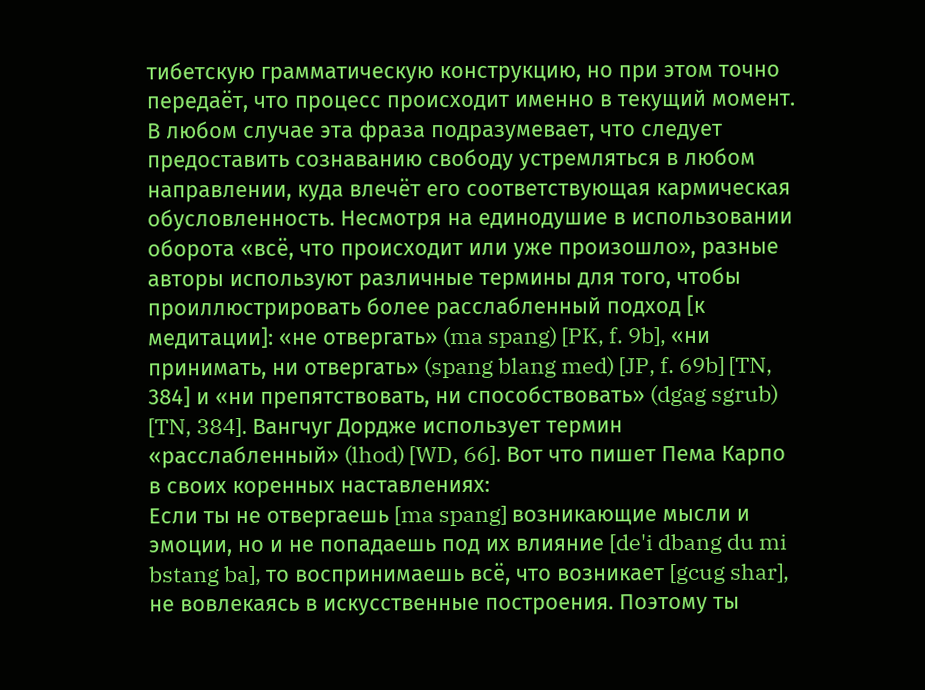тибетскую грамматическую конструкцию, но при этом точно передаёт, что процесс происходит именно в текущий момент. В любом случае эта фраза подразумевает, что следует предоставить сознаванию свободу устремляться в любом направлении, куда влечёт его соответствующая кармическая обусловленность. Несмотря на единодушие в использовании оборота «всё, что происходит или уже произошло», разные авторы используют различные термины для того, чтобы проиллюстрировать более расслабленный подход [к медитации]: «не отвергать» (ma spang) [PK, f. 9b], «ни принимать, ни отвергать» (spang blang med) [JP, f. 69b] [TN, 384] и «ни препятствовать, ни способствовать» (dgag sgrub) [TN, 384]. Вангчуг Дордже использует термин «расслабленный» (lhod) [WD, 66]. Вот что пишет Пема Карпо в своих коренных наставлениях:
Если ты не отвергаешь [ma spang] возникающие мысли и эмоции, но и не попадаешь под их влияние [de'i dbang du mi bstang ba], то воспринимаешь всё, что возникает [gcug shar], не вовлекаясь в искусственные построения. Поэтому ты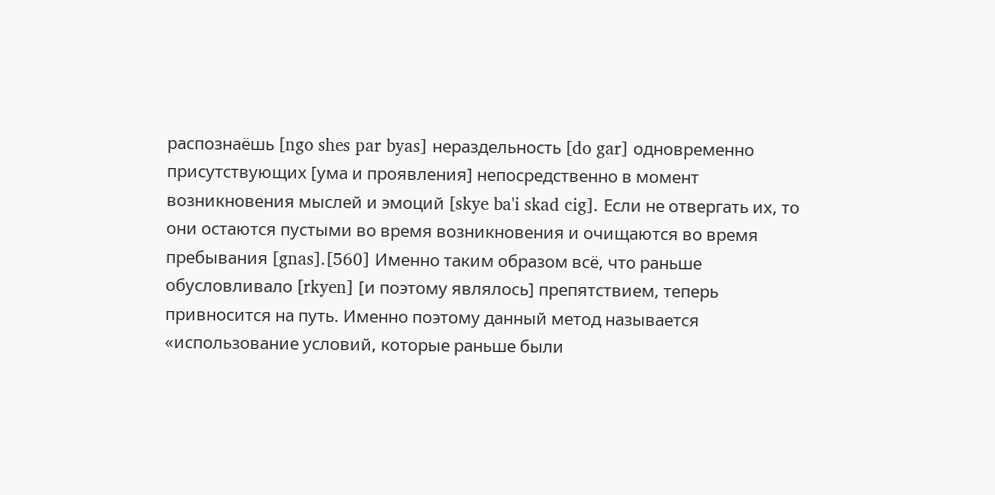распознаёшь [ngo shes par byas] нераздельность [do gar] одновременно присутствующих [ума и проявления] непосредственно в момент возникновения мыслей и эмоций [skye ba'i skad cig]. Если не отвергать их, то они остаются пустыми во время возникновения и очищаются во время пребывания [gnas].[560] Именно таким образом всё, что раньше обусловливало [rkyen] [и поэтому являлось] препятствием, теперь привносится на путь. Именно поэтому данный метод называется «использование условий, которые раньше были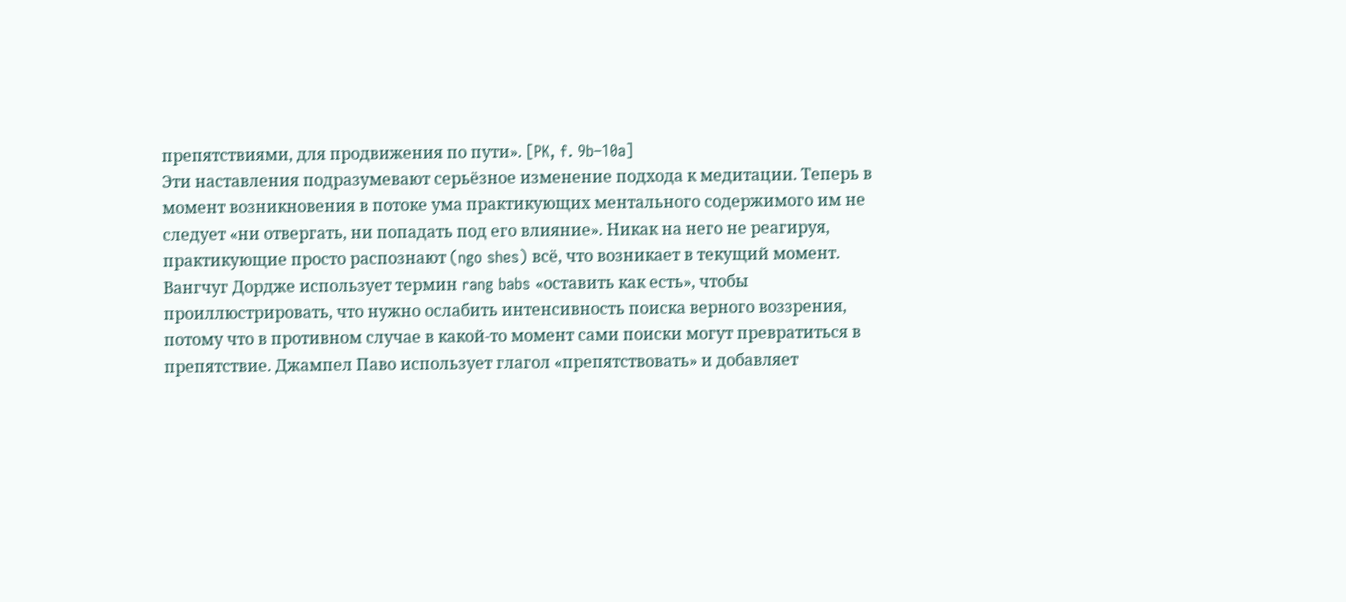препятствиями, для продвижения по пути». [PK, f. 9b–10a]
Эти наставления подразумевают серьёзное изменение подхода к медитации. Теперь в момент возникновения в потоке ума практикующих ментального содержимого им не следует «ни отвергать, ни попадать под его влияние». Никак на него не реагируя, практикующие просто распознают (ngo shes) всё, что возникает в текущий момент. Вангчуг Дордже использует термин rang babs «оставить как есть», чтобы проиллюстрировать, что нужно ослабить интенсивность поиска верного воззрения, потому что в противном случае в какой-то момент сами поиски могут превратиться в препятствие. Джампел Паво использует глагол «препятствовать» и добавляет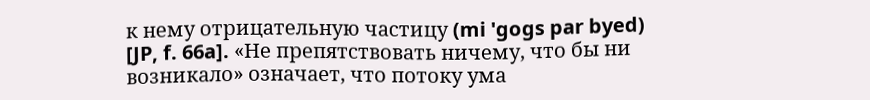к нему отрицательную частицу (mi 'gogs par byed) [JP, f. 66a]. «Не препятствовать ничему, что бы ни возникало» означает, что потоку ума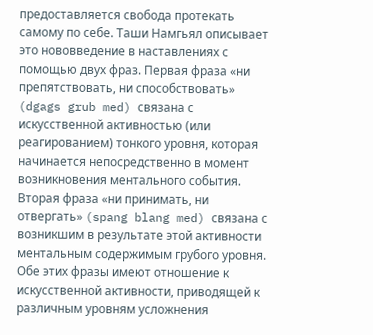предоставляется свобода протекать самому по себе. Таши Намгьял описывает это нововведение в наставлениях с помощью двух фраз. Первая фраза «ни препятствовать, ни способствовать» (dgags grub med) связана с искусственной активностью (или реагированием) тонкого уровня, которая начинается непосредственно в момент возникновения ментального события. Вторая фраза «ни принимать, ни отвергать» (spang blang med) связана с возникшим в результате этой активности ментальным содержимым грубого уровня. Обе этих фразы имеют отношение к искусственной активности, приводящей к различным уровням усложнения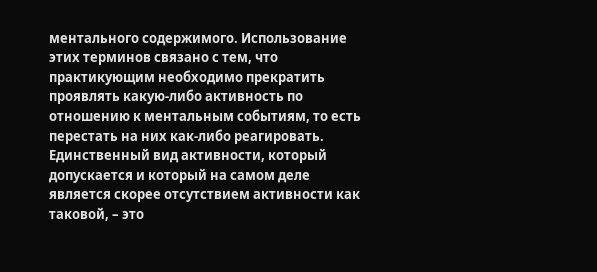ментального содержимого. Использование этих терминов связано с тем, что практикующим необходимо прекратить проявлять какую-либо активность по отношению к ментальным событиям, то есть перестать на них как-либо реагировать. Единственный вид активности, который допускается и который на самом деле является скорее отсутствием активности как таковой, – это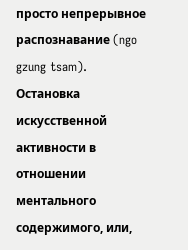просто непрерывное распознавание (ngo gzung tsam).
Остановка искусственной активности в отношении ментального содержимого, или,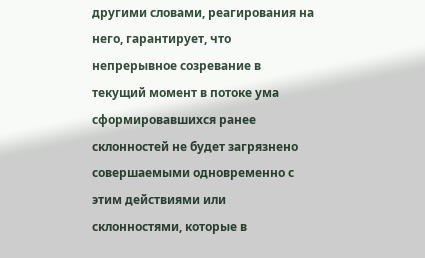другими словами, реагирования на него, гарантирует, что непрерывное созревание в текущий момент в потоке ума сформировавшихся ранее склонностей не будет загрязнено совершаемыми одновременно с этим действиями или склонностями, которые в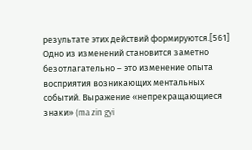результате этих действий формируются.[561] Одно из изменений становится заметно безотлагательно – это изменение опыта восприятия возникающих ментальных событий. Выражение «непрекращающиеся знаки» (ma zin gyi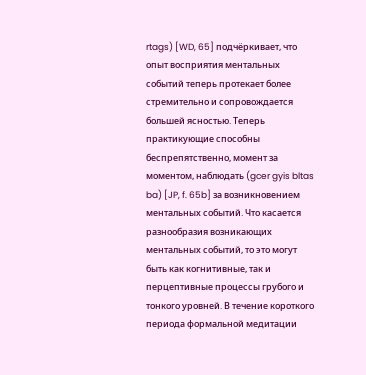rtags) [WD, 65] подчёркивает, что опыт восприятия ментальных событий теперь протекает более стремительно и сопровождается большей ясностью. Теперь практикующие способны беспрепятственно, момент за моментом, наблюдать (gcer gyis bltas ba) [JP, f. 65b] за возникновением ментальных событий. Что касается разнообразия возникающих ментальных событий, то это могут быть как когнитивные, так и перцептивные процессы грубого и тонкого уровней. В течение короткого периода формальной медитации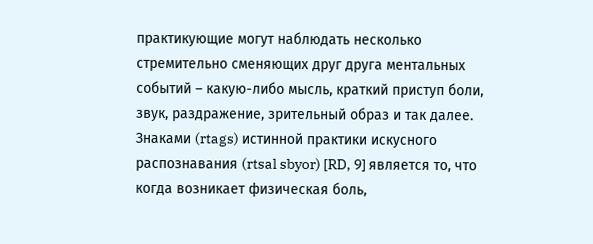практикующие могут наблюдать несколько стремительно сменяющих друг друга ментальных событий – какую-либо мысль, краткий приступ боли, звук, раздражение, зрительный образ и так далее. Знаками (rtags) истинной практики искусного распознавания (rtsal sbyor) [RD, 9] является то, что когда возникает физическая боль,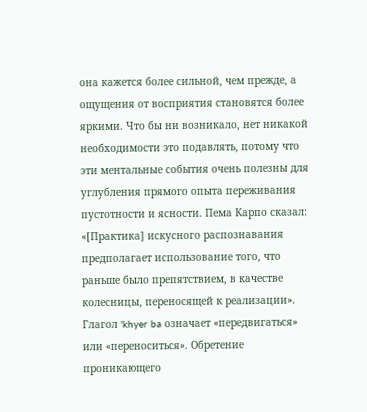она кажется более сильной, чем прежде, а ощущения от восприятия становятся более яркими. Что бы ни возникало, нет никакой необходимости это подавлять, потому что эти ментальные события очень полезны для углубления прямого опыта переживания пустотности и ясности. Пема Карпо сказал: «[Практика] искусного распознавания предполагает использование того, что раньше было препятствием, в качестве колесницы, переносящей к реализации». Глагол 'khyer ba означает «передвигаться» или «переноситься». Обретение проникающего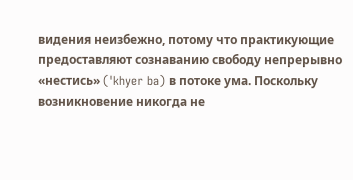видения неизбежно, потому что практикующие предоставляют сознаванию свободу непрерывно «нестись» ('khyer ba) в потоке ума. Поскольку возникновение никогда не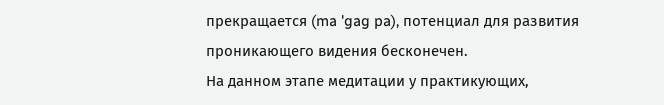прекращается (ma 'gag pa), потенциал для развития проникающего видения бесконечен.
На данном этапе медитации у практикующих,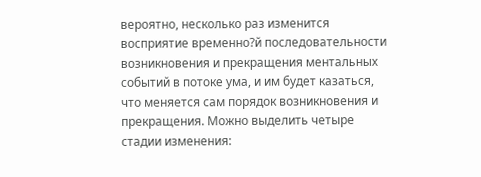вероятно, несколько раз изменится восприятие временно?й последовательности возникновения и прекращения ментальных событий в потоке ума, и им будет казаться, что меняется сам порядок возникновения и прекращения. Можно выделить четыре стадии изменения: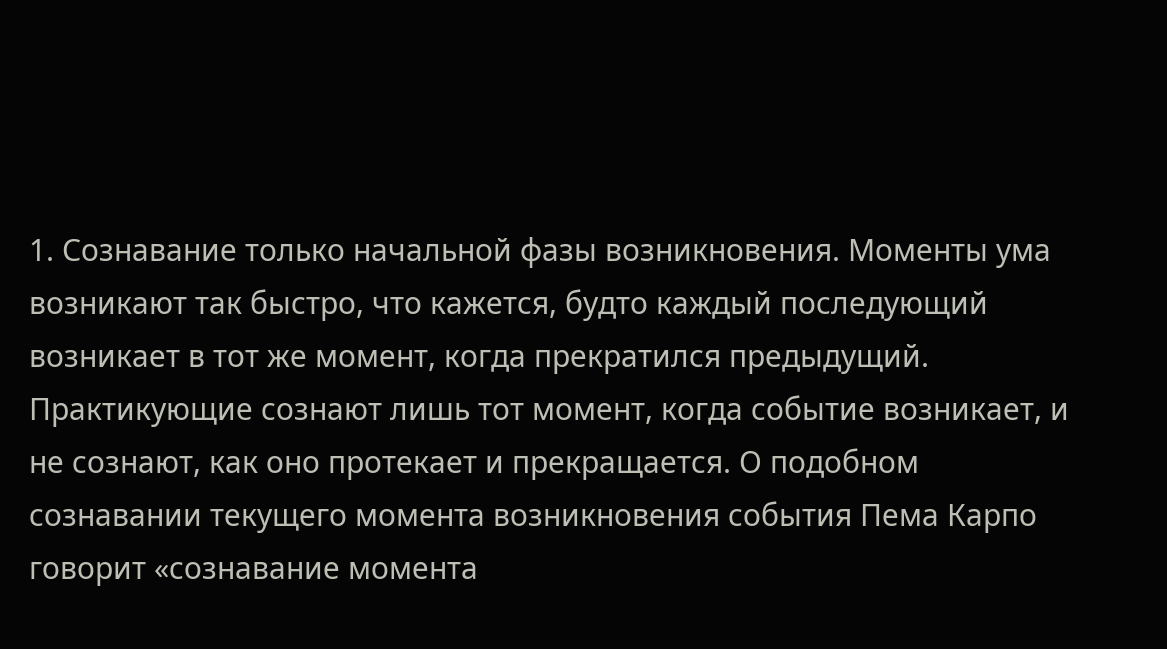1. Сознавание только начальной фазы возникновения. Моменты ума возникают так быстро, что кажется, будто каждый последующий возникает в тот же момент, когда прекратился предыдущий. Практикующие сознают лишь тот момент, когда событие возникает, и не сознают, как оно протекает и прекращается. О подобном сознавании текущего момента возникновения события Пема Карпо говорит «сознавание момента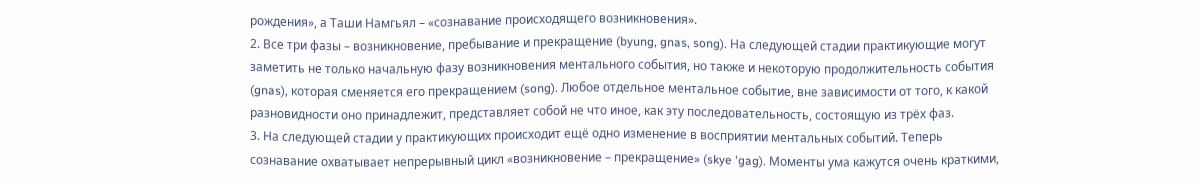рождения», а Таши Намгьял – «сознавание происходящего возникновения».
2. Все три фазы – возникновение, пребывание и прекращение (byung, gnas, song). На следующей стадии практикующие могут заметить не только начальную фазу возникновения ментального события, но также и некоторую продолжительность события (gnas), которая сменяется его прекращением (song). Любое отдельное ментальное событие, вне зависимости от того, к какой разновидности оно принадлежит, представляет собой не что иное, как эту последовательность, состоящую из трёх фаз.
3. На следующей стадии у практикующих происходит ещё одно изменение в восприятии ментальных событий. Теперь сознавание охватывает непрерывный цикл «возникновение – прекращение» (skye 'gag). Моменты ума кажутся очень краткими,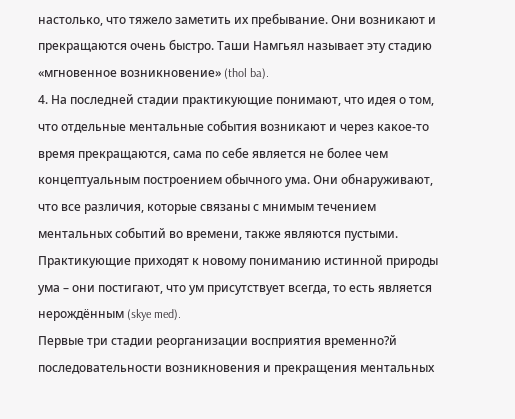настолько, что тяжело заметить их пребывание. Они возникают и прекращаются очень быстро. Таши Намгьял называет эту стадию «мгновенное возникновение» (thol ba).
4. На последней стадии практикующие понимают, что идея о том, что отдельные ментальные события возникают и через какое-то время прекращаются, сама по себе является не более чем концептуальным построением обычного ума. Они обнаруживают, что все различия, которые связаны с мнимым течением ментальных событий во времени, также являются пустыми. Практикующие приходят к новому пониманию истинной природы ума – они постигают, что ум присутствует всегда, то есть является нерождённым (skye med).
Первые три стадии реорганизации восприятия временно?й последовательности возникновения и прекращения ментальных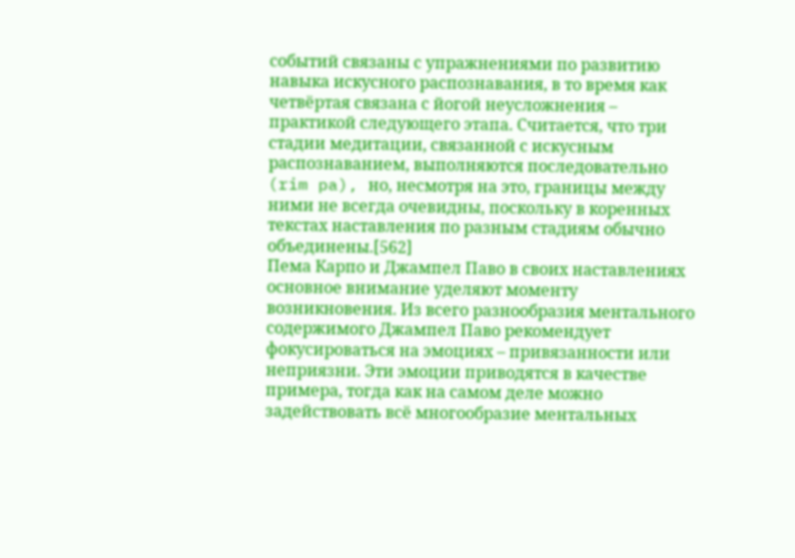событий связаны с упражнениями по развитию навыка искусного распознавания, в то время как четвёртая связана с йогой неусложнения – практикой следующего этапа. Считается, что три стадии медитации, связанной с искусным распознаванием, выполняются последовательно (rim pa), но, несмотря на это, границы между ними не всегда очевидны, поскольку в коренных текстах наставления по разным стадиям обычно объединены.[562]
Пема Карпо и Джампел Паво в своих наставлениях основное внимание уделяют моменту возникновения. Из всего разнообразия ментального содержимого Джампел Паво рекомендует фокусироваться на эмоциях – привязанности или неприязни. Эти эмоции приводятся в качестве примера, тогда как на самом деле можно задействовать всё многообразие ментальных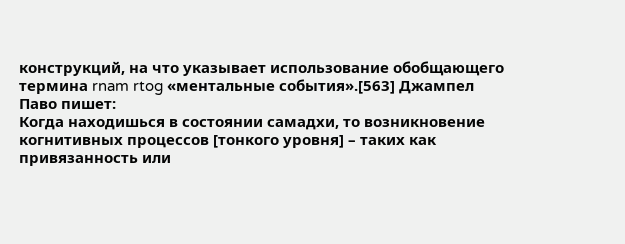конструкций, на что указывает использование обобщающего термина rnam rtog «ментальные события».[563] Джампел Паво пишет:
Когда находишься в состоянии самадхи, то возникновение когнитивных процессов [тонкого уровня] – таких как привязанность или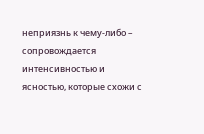неприязнь к чему-либо – сопровождается интенсивностью и ясностью, которые схожи с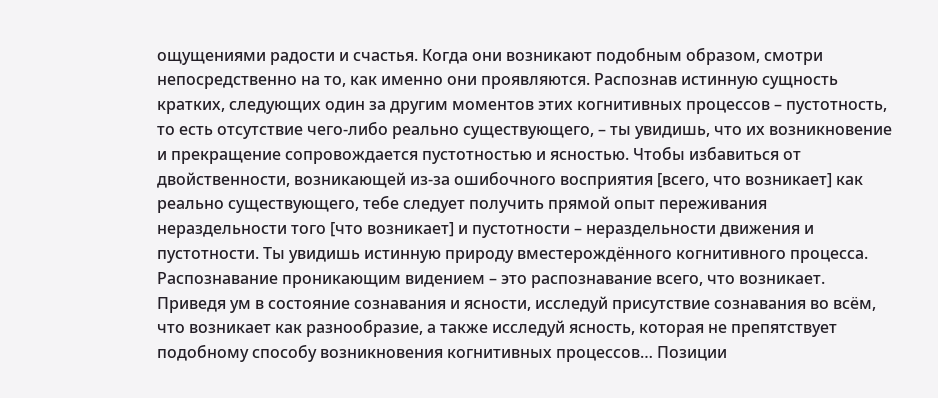ощущениями радости и счастья. Когда они возникают подобным образом, смотри непосредственно на то, как именно они проявляются. Распознав истинную сущность кратких, следующих один за другим моментов этих когнитивных процессов – пустотность, то есть отсутствие чего-либо реально существующего, – ты увидишь, что их возникновение и прекращение сопровождается пустотностью и ясностью. Чтобы избавиться от двойственности, возникающей из-за ошибочного восприятия [всего, что возникает] как реально существующего, тебе следует получить прямой опыт переживания нераздельности того [что возникает] и пустотности – нераздельности движения и пустотности. Ты увидишь истинную природу вместерождённого когнитивного процесса. Распознавание проникающим видением – это распознавание всего, что возникает. Приведя ум в состояние сознавания и ясности, исследуй присутствие сознавания во всём, что возникает как разнообразие, а также исследуй ясность, которая не препятствует подобному способу возникновения когнитивных процессов… Позиции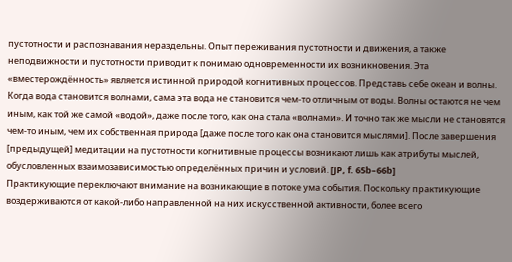пустотности и распознавания нераздельны. Опыт переживания пустотности и движения, а также неподвижности и пустотности приводит к понимаю одновременности их возникновения. Эта «вместерождённость» является истинной природой когнитивных процессов. Представь себе океан и волны. Когда вода становится волнами, сама эта вода не становится чем-то отличным от воды. Волны остаются не чем иным, как той же самой «водой», даже после того, как она стала «волнами». И точно так же мысли не становятся чем-то иным, чем их собственная природа [даже после того как она становится мыслями]. После завершения [предыдущей] медитации на пустотности когнитивные процессы возникают лишь как атрибуты мыслей, обусловленных взаимозависимостью определённых причин и условий. [JP, f. 65b–66b]
Практикующие переключают внимание на возникающие в потоке ума события. Поскольку практикующие воздерживаются от какой-либо направленной на них искусственной активности, более всего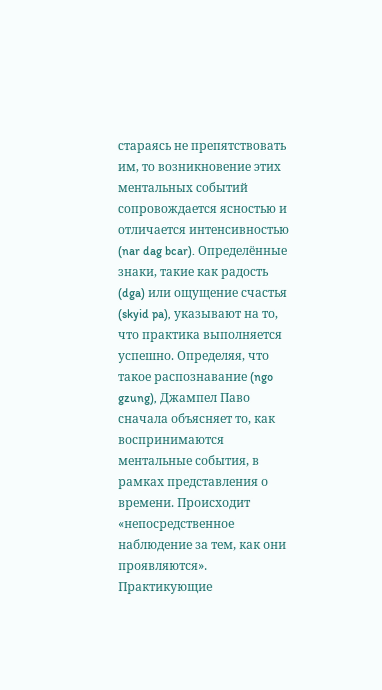стараясь не препятствовать им, то возникновение этих ментальных событий сопровождается ясностью и отличается интенсивностью (nar dag bcar). Определённые знаки, такие как радость (dga) или ощущение счастья (skyid pa), указывают на то, что практика выполняется успешно. Определяя, что такое распознавание (ngo gzung), Джампел Паво сначала объясняет то, как воспринимаются ментальные события, в рамках представления о времени. Происходит «непосредственное наблюдение за тем, как они проявляются». Практикующие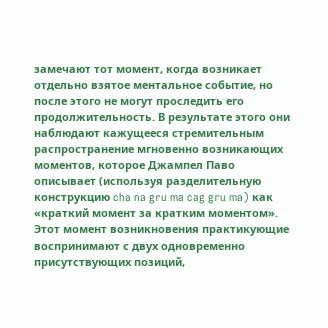замечают тот момент, когда возникает отдельно взятое ментальное событие, но после этого не могут проследить его продолжительность. В результате этого они наблюдают кажущееся стремительным распространение мгновенно возникающих моментов, которое Джампел Паво описывает (используя разделительную конструкцию cha na gru ma cag gru ma) как «краткий момент за кратким моментом».
Этот момент возникновения практикующие воспринимают с двух одновременно присутствующих позиций,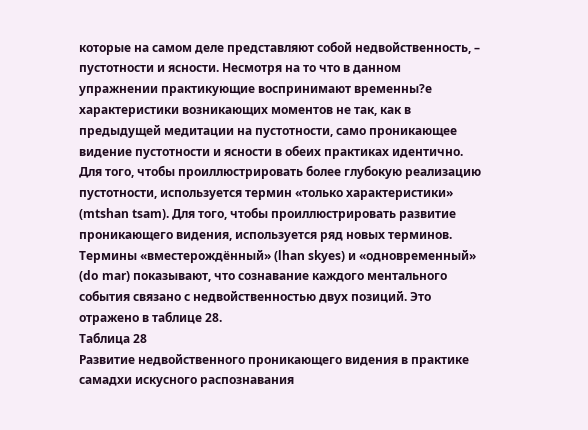которые на самом деле представляют собой недвойственность, – пустотности и ясности. Несмотря на то что в данном упражнении практикующие воспринимают временны?е характеристики возникающих моментов не так, как в предыдущей медитации на пустотности, само проникающее видение пустотности и ясности в обеих практиках идентично. Для того, чтобы проиллюстрировать более глубокую реализацию пустотности, используется термин «только характеристики» (mtshan tsam). Для того, чтобы проиллюстрировать развитие проникающего видения, используется ряд новых терминов. Термины «вместерождённый» (lhan skyes) и «одновременный» (do mar) показывают, что сознавание каждого ментального события связано с недвойственностью двух позиций. Это отражено в таблице 28.
Таблица 28
Развитие недвойственного проникающего видения в практике самадхи искусного распознавания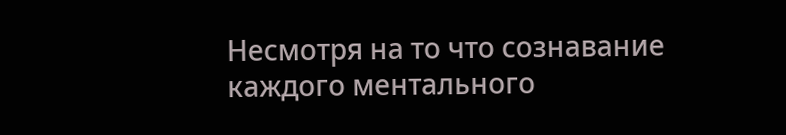Несмотря на то что сознавание каждого ментального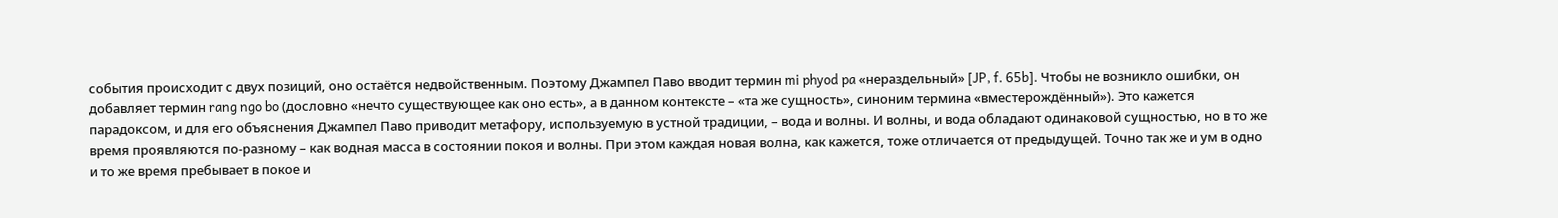события происходит с двух позиций, оно остаётся недвойственным. Поэтому Джампел Паво вводит термин mi phyod pa «нераздельный» [JP, f. 65b]. Чтобы не возникло ошибки, он добавляет термин rang ngo bo (дословно «нечто существующее как оно есть», а в данном контексте – «та же сущность», синоним термина «вместерождённый»). Это кажется парадоксом, и для его объяснения Джампел Паво приводит метафору, используемую в устной традиции, – вода и волны. И волны, и вода обладают одинаковой сущностью, но в то же время проявляются по-разному – как водная масса в состоянии покоя и волны. При этом каждая новая волна, как кажется, тоже отличается от предыдущей. Точно так же и ум в одно и то же время пребывает в покое и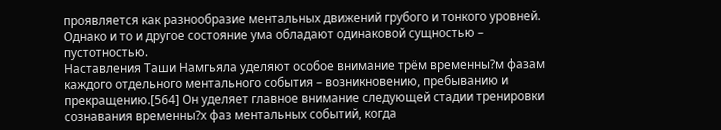проявляется как разнообразие ментальных движений грубого и тонкого уровней. Однако и то и другое состояние ума обладают одинаковой сущностью – пустотностью.
Наставления Таши Намгьяла уделяют особое внимание трём временны?м фазам каждого отдельного ментального события – возникновению, пребыванию и прекращению.[564] Он уделяет главное внимание следующей стадии тренировки сознавания временны?х фаз ментальных событий, когда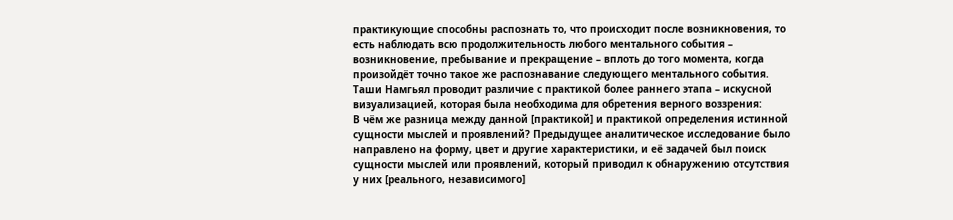практикующие способны распознать то, что происходит после возникновения, то есть наблюдать всю продолжительность любого ментального события – возникновение, пребывание и прекращение – вплоть до того момента, когда произойдёт точно такое же распознавание следующего ментального события.
Таши Намгьял проводит различие с практикой более раннего этапа – искусной визуализацией, которая была необходима для обретения верного воззрения:
В чём же разница между данной [практикой] и практикой определения истинной сущности мыслей и проявлений? Предыдущее аналитическое исследование было направлено на форму, цвет и другие характеристики, и её задачей был поиск сущности мыслей или проявлений, который приводил к обнаружению отсутствия у них [реального, независимого]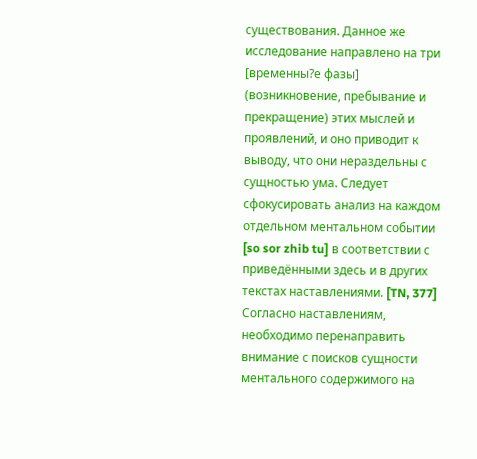существования. Данное же исследование направлено на три [временны?е фазы] (возникновение, пребывание и прекращение) этих мыслей и проявлений, и оно приводит к выводу, что они нераздельны с сущностью ума. Следует сфокусировать анализ на каждом отдельном ментальном событии [so sor zhib tu] в соответствии с приведёнными здесь и в других текстах наставлениями. [TN, 377]
Согласно наставлениям, необходимо перенаправить внимание с поисков сущности ментального содержимого на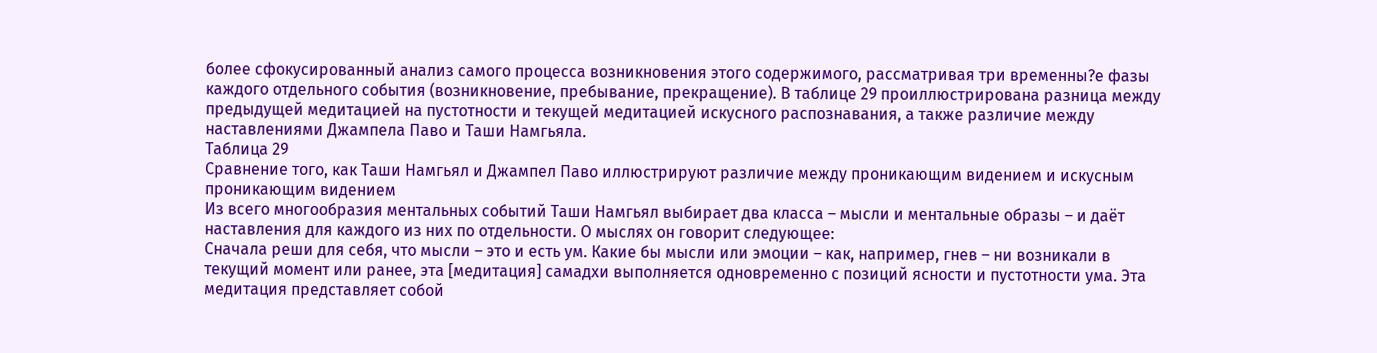более сфокусированный анализ самого процесса возникновения этого содержимого, рассматривая три временны?е фазы каждого отдельного события (возникновение, пребывание, прекращение). В таблице 29 проиллюстрирована разница между предыдущей медитацией на пустотности и текущей медитацией искусного распознавания, а также различие между наставлениями Джампела Паво и Таши Намгьяла.
Таблица 29
Сравнение того, как Таши Намгьял и Джампел Паво иллюстрируют различие между проникающим видением и искусным проникающим видением
Из всего многообразия ментальных событий Таши Намгьял выбирает два класса – мысли и ментальные образы – и даёт наставления для каждого из них по отдельности. О мыслях он говорит следующее:
Сначала реши для себя, что мысли – это и есть ум. Какие бы мысли или эмоции – как, например, гнев – ни возникали в текущий момент или ранее, эта [медитация] самадхи выполняется одновременно с позиций ясности и пустотности ума. Эта медитация представляет собой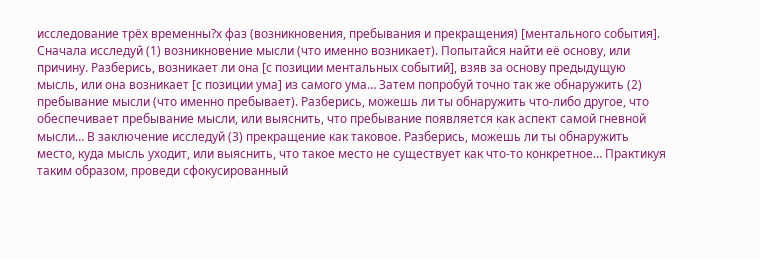исследование трёх временны?х фаз (возникновения, пребывания и прекращения) [ментального события]. Сначала исследуй (1) возникновение мысли (что именно возникает). Попытайся найти её основу, или причину. Разберись, возникает ли она [с позиции ментальных событий], взяв за основу предыдущую мысль, или она возникает [с позиции ума] из самого ума… Затем попробуй точно так же обнаружить (2) пребывание мысли (что именно пребывает). Разберись, можешь ли ты обнаружить что-либо другое, что обеспечивает пребывание мысли, или выяснить, что пребывание появляется как аспект самой гневной мысли… В заключение исследуй (3) прекращение как таковое. Разберись, можешь ли ты обнаружить место, куда мысль уходит, или выяснить, что такое место не существует как что-то конкретное… Практикуя таким образом, проведи сфокусированный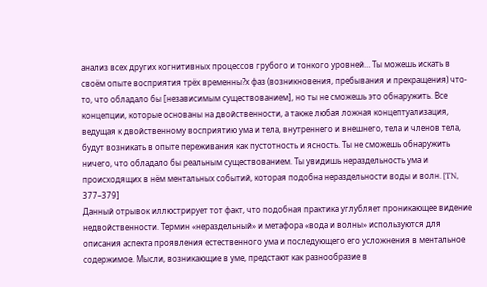анализ всех других когнитивных процессов грубого и тонкого уровней… Ты можешь искать в своём опыте восприятия трёх временны?х фаз (возникновения, пребывания и прекращения) что-то, что обладало бы [независимым существованием], но ты не сможешь это обнаружить. Все концепции, которые основаны на двойственности, а также любая ложная концептуализация, ведущая к двойственному восприятию ума и тела, внутреннего и внешнего, тела и членов тела, будут возникать в опыте переживания как пустотность и ясность. Ты не сможешь обнаружить ничего, что обладало бы реальным существованием. Ты увидишь нераздельность ума и происходящих в нём ментальных событий, которая подобна нераздельности воды и волн. [TN, 377–379]
Данный отрывок иллюстрирует тот факт, что подобная практика углубляет проникающее видение недвойственности. Термин «нераздельный» и метафора «вода и волны» используются для описания аспекта проявления естественного ума и последующего его усложнения в ментальное содержимое. Мысли, возникающие в уме, предстают как разнообразие в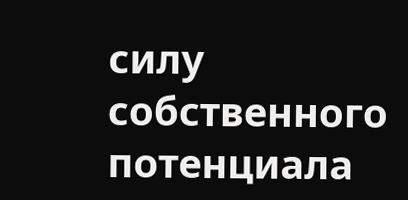силу собственного потенциала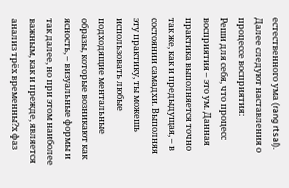естественного ума (rang rtsal).
Далее следуют наставления о процессе восприятия:
Реши для себя, что процесс восприятия – это ум. Данная практика выполняется точно так же, как и предыдущая, – в состоянии самадхи. Выполняя эту практику, ты можешь использовать любые подходящие ментальные образы, которые возникают как ясность, – визуальные формы и так далее, но при этом наиболее важным, как и прежде, является анализ трёх временны?х фаз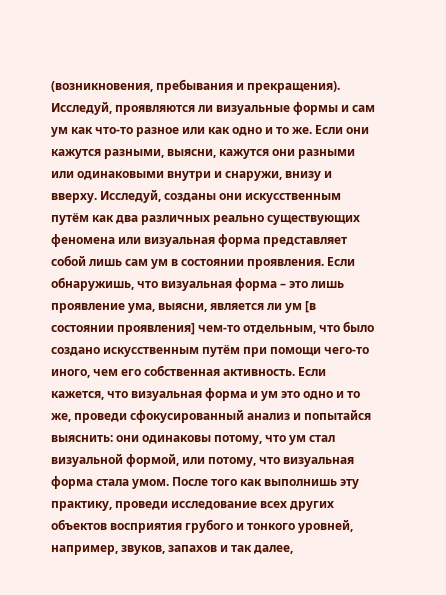(возникновения, пребывания и прекращения). Исследуй, проявляются ли визуальные формы и сам ум как что-то разное или как одно и то же. Если они кажутся разными, выясни, кажутся они разными или одинаковыми внутри и снаружи, внизу и вверху. Исследуй, созданы они искусственным путём как два различных реально существующих феномена или визуальная форма представляет собой лишь сам ум в состоянии проявления. Если обнаружишь, что визуальная форма – это лишь проявление ума, выясни, является ли ум [в состоянии проявления] чем-то отдельным, что было создано искусственным путём при помощи чего-то иного, чем его собственная активность. Если кажется, что визуальная форма и ум это одно и то же, проведи сфокусированный анализ и попытайся выяснить: они одинаковы потому, что ум стал визуальной формой, или потому, что визуальная форма стала умом. После того как выполнишь эту практику, проведи исследование всех других объектов восприятия грубого и тонкого уровней, например, звуков, запахов и так далее,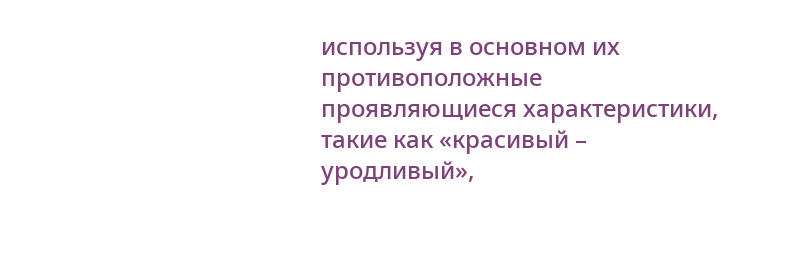используя в основном их противоположные проявляющиеся характеристики, такие как «красивый – уродливый»,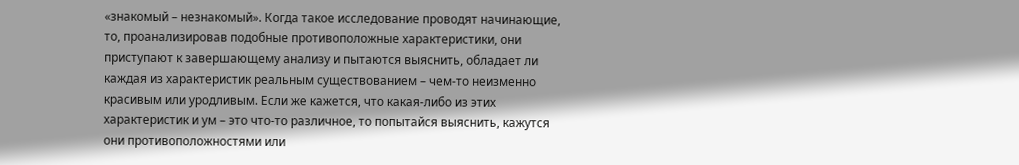«знакомый – незнакомый». Когда такое исследование проводят начинающие, то, проанализировав подобные противоположные характеристики, они приступают к завершающему анализу и пытаются выяснить, обладает ли каждая из характеристик реальным существованием – чем-то неизменно красивым или уродливым. Если же кажется, что какая-либо из этих характеристик и ум – это что-то различное, то попытайся выяснить, кажутся они противоположностями или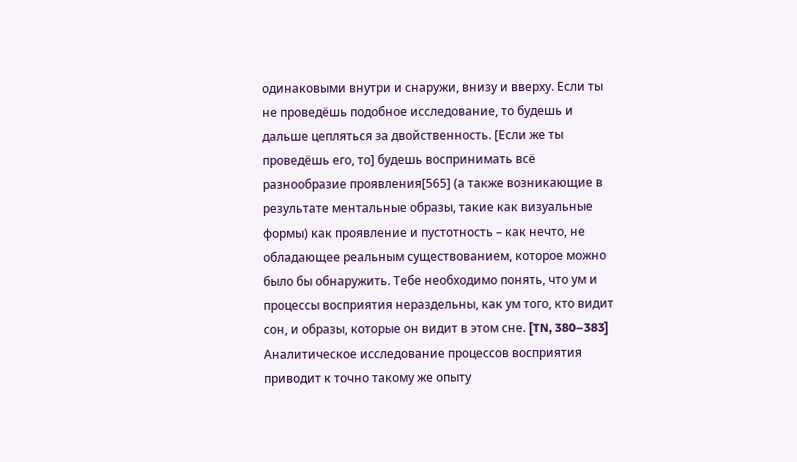одинаковыми внутри и снаружи, внизу и вверху. Если ты не проведёшь подобное исследование, то будешь и дальше цепляться за двойственность. [Если же ты проведёшь его, то] будешь воспринимать всё разнообразие проявления[565] (а также возникающие в результате ментальные образы, такие как визуальные формы) как проявление и пустотность – как нечто, не обладающее реальным существованием, которое можно было бы обнаружить. Тебе необходимо понять, что ум и процессы восприятия нераздельны, как ум того, кто видит сон, и образы, которые он видит в этом сне. [TN, 380–383]
Аналитическое исследование процессов восприятия приводит к точно такому же опыту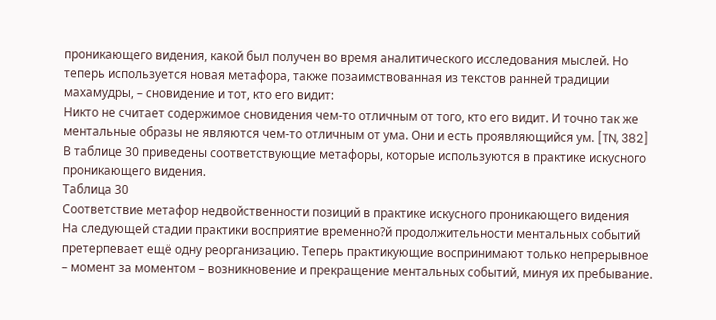проникающего видения, какой был получен во время аналитического исследования мыслей. Но теперь используется новая метафора, также позаимствованная из текстов ранней традиции махамудры, – сновидение и тот, кто его видит:
Никто не считает содержимое сновидения чем-то отличным от того, кто его видит. И точно так же ментальные образы не являются чем-то отличным от ума. Они и есть проявляющийся ум. [TN, 382]
В таблице 30 приведены соответствующие метафоры, которые используются в практике искусного проникающего видения.
Таблица 30
Соответствие метафор недвойственности позиций в практике искусного проникающего видения
На следующей стадии практики восприятие временно?й продолжительности ментальных событий претерпевает ещё одну реорганизацию. Теперь практикующие воспринимают только непрерывное – момент за моментом – возникновение и прекращение ментальных событий, минуя их пребывание.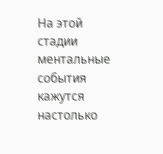На этой стадии ментальные события кажутся настолько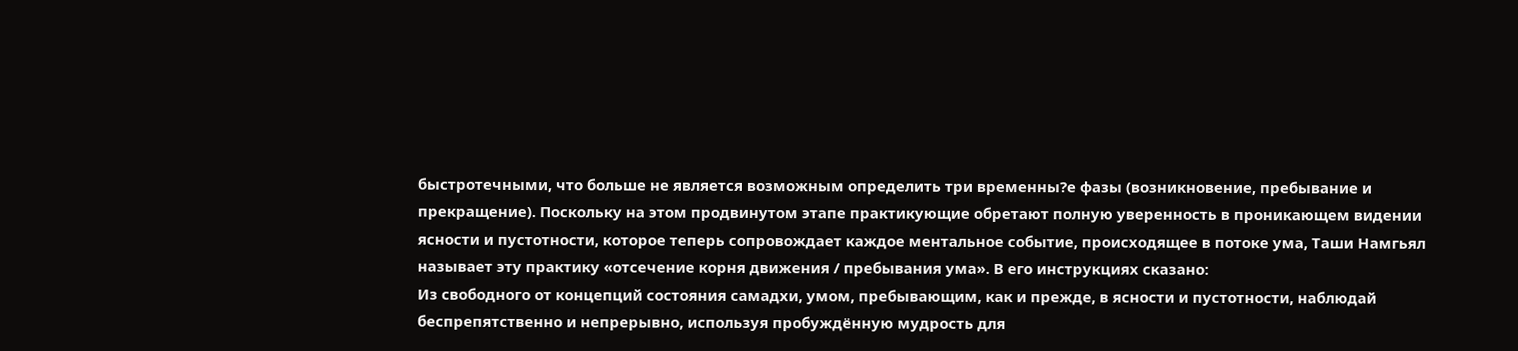быстротечными, что больше не является возможным определить три временны?е фазы (возникновение, пребывание и прекращение). Поскольку на этом продвинутом этапе практикующие обретают полную уверенность в проникающем видении ясности и пустотности, которое теперь сопровождает каждое ментальное событие, происходящее в потоке ума, Таши Намгьял называет эту практику «отсечение корня движения / пребывания ума». В его инструкциях сказано:
Из свободного от концепций состояния самадхи, умом, пребывающим, как и прежде, в ясности и пустотности, наблюдай беспрепятственно и непрерывно, используя пробуждённую мудрость для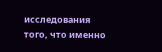исследования того, что именно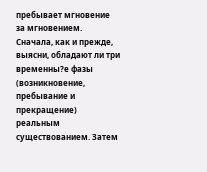пребывает мгновение за мгновением. Сначала, как и прежде, выясни, обладают ли три временны?е фазы (возникновение, пребывание и прекращение) реальным существованием. Затем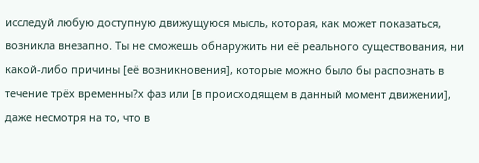исследуй любую доступную движущуюся мысль, которая, как может показаться, возникла внезапно. Ты не сможешь обнаружить ни её реального существования, ни какой-либо причины [её возникновения], которые можно было бы распознать в течение трёх временны?х фаз или [в происходящем в данный момент движении], даже несмотря на то, что в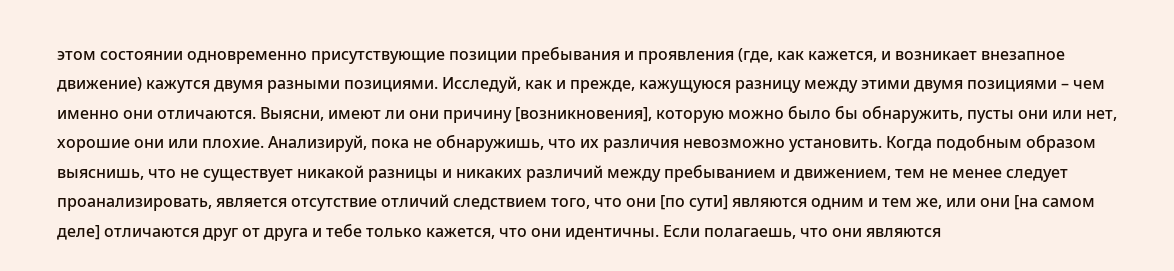этом состоянии одновременно присутствующие позиции пребывания и проявления (где, как кажется, и возникает внезапное движение) кажутся двумя разными позициями. Исследуй, как и прежде, кажущуюся разницу между этими двумя позициями – чем именно они отличаются. Выясни, имеют ли они причину [возникновения], которую можно было бы обнаружить, пусты они или нет, хорошие они или плохие. Анализируй, пока не обнаружишь, что их различия невозможно установить. Когда подобным образом выяснишь, что не существует никакой разницы и никаких различий между пребыванием и движением, тем не менее следует проанализировать, является отсутствие отличий следствием того, что они [по сути] являются одним и тем же, или они [на самом деле] отличаются друг от друга и тебе только кажется, что они идентичны. Если полагаешь, что они являются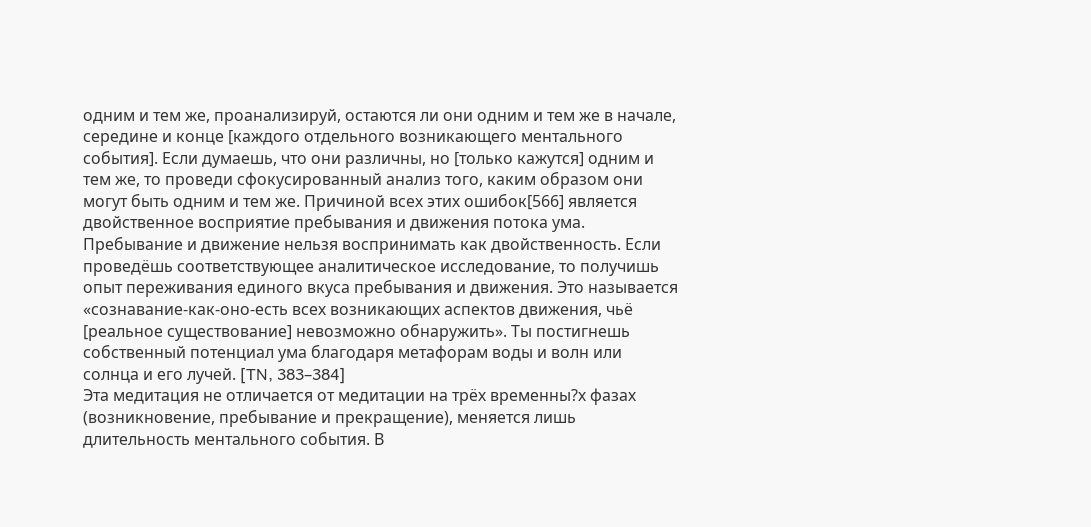одним и тем же, проанализируй, остаются ли они одним и тем же в начале, середине и конце [каждого отдельного возникающего ментального события]. Если думаешь, что они различны, но [только кажутся] одним и тем же, то проведи сфокусированный анализ того, каким образом они могут быть одним и тем же. Причиной всех этих ошибок[566] является двойственное восприятие пребывания и движения потока ума. Пребывание и движение нельзя воспринимать как двойственность. Если проведёшь соответствующее аналитическое исследование, то получишь опыт переживания единого вкуса пребывания и движения. Это называется «сознавание-как-оно-есть всех возникающих аспектов движения, чьё [реальное существование] невозможно обнаружить». Ты постигнешь собственный потенциал ума благодаря метафорам воды и волн или солнца и его лучей. [TN, 383–384]
Эта медитация не отличается от медитации на трёх временны?х фазах (возникновение, пребывание и прекращение), меняется лишь длительность ментального события. В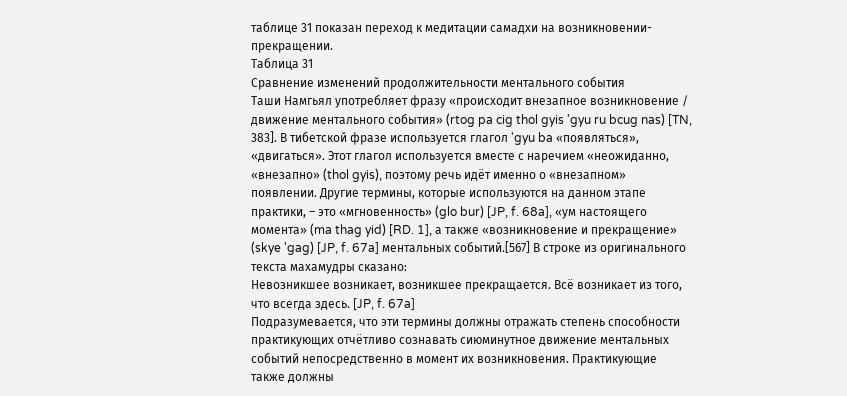таблице 31 показан переход к медитации самадхи на возникновении-прекращении.
Таблица 31
Сравнение изменений продолжительности ментального события
Таши Намгьял употребляет фразу «происходит внезапное возникновение / движение ментального события» (rtog pa cig thol gyis 'gyu ru bcug nas) [TN, 383]. В тибетской фразе используется глагол 'gyu ba «появляться», «двигаться». Этот глагол используется вместе с наречием «неожиданно, «внезапно» (thol gyis), поэтому речь идёт именно о «внезапном» появлении. Другие термины, которые используются на данном этапе практики, – это «мгновенность» (glo bur) [JP, f. 68a], «ум настоящего момента» (ma thag yid) [RD. 1], а также «возникновение и прекращение» (skye 'gag) [JP, f. 67a] ментальных событий.[567] В строке из оригинального текста махамудры сказано:
Невозникшее возникает, возникшее прекращается. Всё возникает из того, что всегда здесь. [JP, f. 67a]
Подразумевается, что эти термины должны отражать степень способности практикующих отчётливо сознавать сиюминутное движение ментальных событий непосредственно в момент их возникновения. Практикующие также должны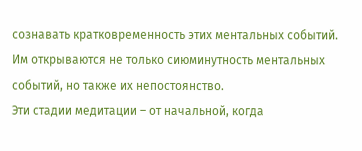сознавать кратковременность этих ментальных событий. Им открываются не только сиюминутность ментальных событий, но также их непостоянство.
Эти стадии медитации – от начальной, когда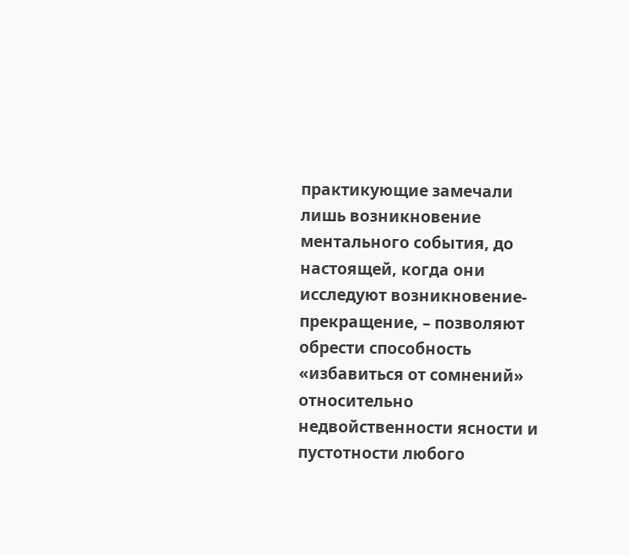практикующие замечали лишь возникновение ментального события, до настоящей, когда они исследуют возникновение-прекращение, – позволяют обрести способность «избавиться от сомнений» относительно недвойственности ясности и пустотности любого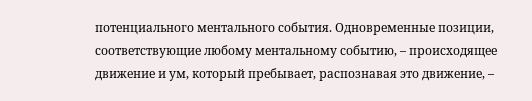потенциального ментального события. Одновременные позиции, соответствующие любому ментальному событию, – происходящее движение и ум, который пребывает, распознавая это движение, –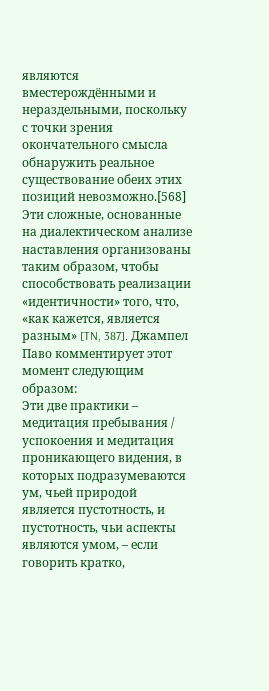являются вместерождёнными и нераздельными, поскольку с точки зрения окончательного смысла обнаружить реальное существование обеих этих позиций невозможно.[568]
Эти сложные, основанные на диалектическом анализе наставления организованы таким образом, чтобы способствовать реализации «идентичности» того, что, «как кажется, является разным» [TN, 387]. Джампел Паво комментирует этот момент следующим образом:
Эти две практики – медитация пребывания / успокоения и медитация проникающего видения, в которых подразумеваются ум, чьей природой является пустотность, и пустотность, чьи аспекты являются умом, – если говорить кратко,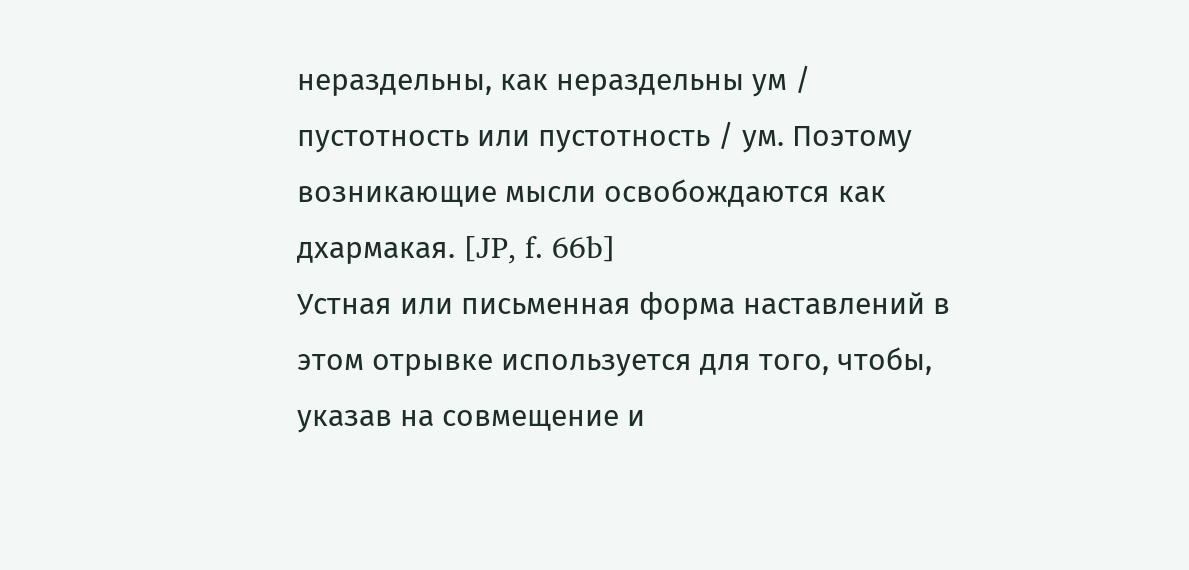нераздельны, как нераздельны ум / пустотность или пустотность / ум. Поэтому возникающие мысли освобождаются как дхармакая. [JP, f. 66b]
Устная или письменная форма наставлений в этом отрывке используется для того, чтобы, указав на совмещение и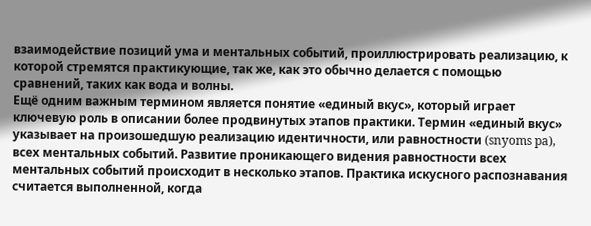взаимодействие позиций ума и ментальных событий, проиллюстрировать реализацию, к которой стремятся практикующие, так же, как это обычно делается с помощью сравнений, таких как вода и волны.
Ещё одним важным термином является понятие «единый вкус», который играет ключевую роль в описании более продвинутых этапов практики. Термин «единый вкус» указывает на произошедшую реализацию идентичности, или равностности (snyoms pa), всех ментальных событий. Развитие проникающего видения равностности всех ментальных событий происходит в несколько этапов. Практика искусного распознавания считается выполненной, когда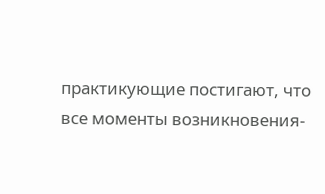практикующие постигают, что все моменты возникновения-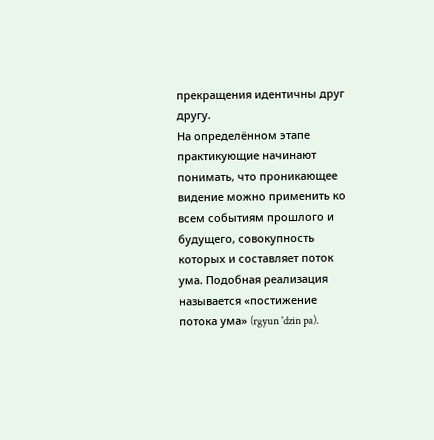прекращения идентичны друг другу.
На определённом этапе практикующие начинают понимать, что проникающее видение можно применить ко всем событиям прошлого и будущего, совокупность которых и составляет поток ума. Подобная реализация называется «постижение потока ума» (rgyun 'dzin pa).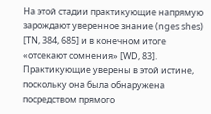На этой стадии практикующие напрямую зарождают уверенное знание (nges shes) [TN, 384, 685] и в конечном итоге «отсекают сомнения» [WD, 83]. Практикующие уверены в этой истине, поскольку она была обнаружена посредством прямого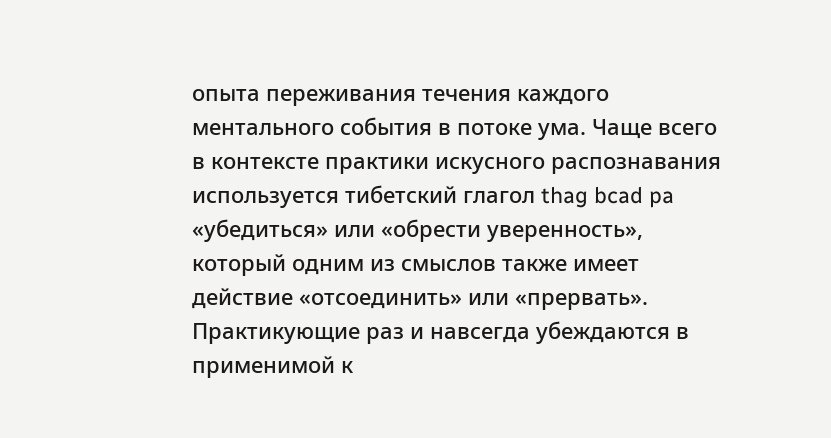опыта переживания течения каждого ментального события в потоке ума. Чаще всего в контексте практики искусного распознавания используется тибетский глагол thag bcad pa «убедиться» или «обрести уверенность», который одним из смыслов также имеет действие «отсоединить» или «прервать». Практикующие раз и навсегда убеждаются в применимой к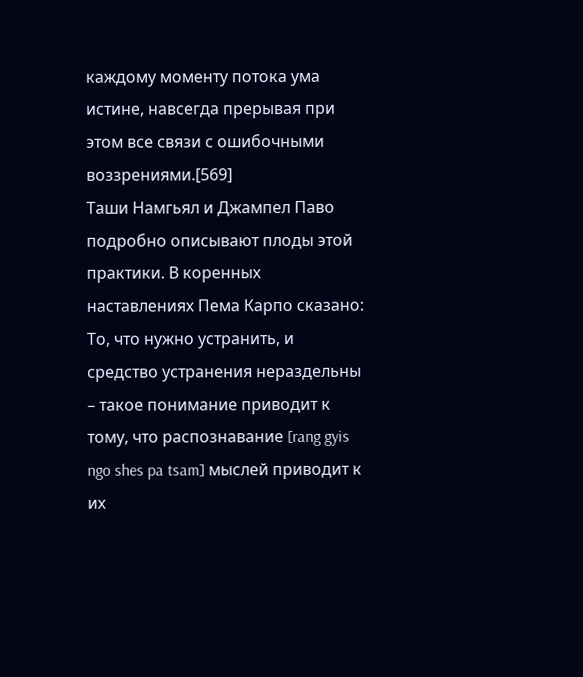каждому моменту потока ума истине, навсегда прерывая при этом все связи с ошибочными воззрениями.[569]
Таши Намгьял и Джампел Паво подробно описывают плоды этой практики. В коренных наставлениях Пема Карпо сказано:
То, что нужно устранить, и средство устранения нераздельны – такое понимание приводит к тому, что распознавание [rang gyis ngo shes pa tsam] мыслей приводит к их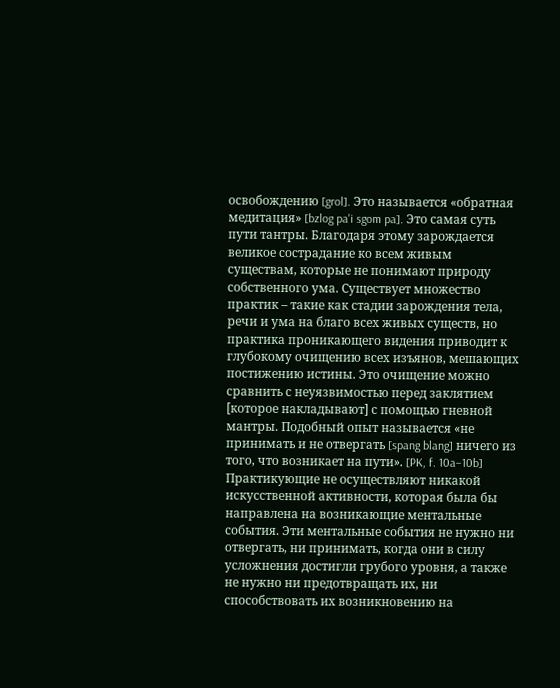освобождению [grol]. Это называется «обратная медитация» [bzlog pa'i sgom pa]. Это самая суть пути тантры. Благодаря этому зарождается великое сострадание ко всем живым существам, которые не понимают природу собственного ума. Существует множество практик – такие как стадии зарождения тела, речи и ума на благо всех живых существ, но практика проникающего видения приводит к глубокому очищению всех изъянов, мешающих постижению истины. Это очищение можно сравнить с неуязвимостью перед заклятием [которое накладывают] с помощью гневной мантры. Подобный опыт называется «не принимать и не отвергать [spang blang] ничего из того, что возникает на пути». [PK, f. 10a–10b]
Практикующие не осуществляют никакой искусственной активности, которая была бы направлена на возникающие ментальные события. Эти ментальные события не нужно ни отвергать, ни принимать, когда они в силу усложнения достигли грубого уровня, а также не нужно ни предотвращать их, ни способствовать их возникновению на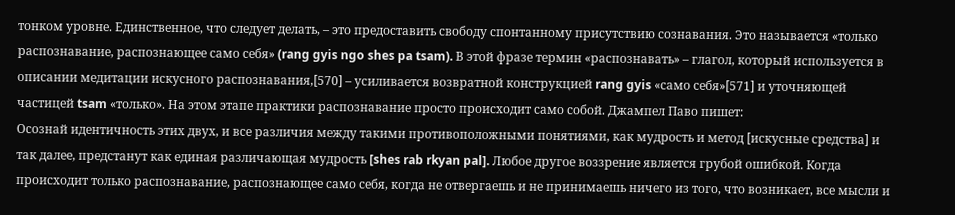тонком уровне. Единственное, что следует делать, – это предоставить свободу спонтанному присутствию сознавания. Это называется «только распознавание, распознающее само себя» (rang gyis ngo shes pa tsam). В этой фразе термин «распознавать» – глагол, который используется в описании медитации искусного распознавания,[570] – усиливается возвратной конструкцией rang gyis «само себя»[571] и уточняющей частицей tsam «только». На этом этапе практики распознавание просто происходит само собой. Джампел Паво пишет:
Осознай идентичность этих двух, и все различия между такими противоположными понятиями, как мудрость и метод [искусные средства] и так далее, предстанут как единая различающая мудрость [shes rab rkyan pal]. Любое другое воззрение является грубой ошибкой. Когда происходит только распознавание, распознающее само себя, когда не отвергаешь и не принимаешь ничего из того, что возникает, все мысли и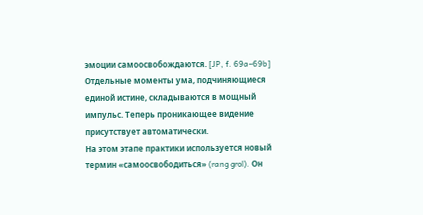эмоции самоосвобождаются. [JP, f. 69a–69b]
Отдельные моменты ума, подчиняющиеся единой истине, складываются в мощный импульс. Теперь проникающее видение присутствует автоматически.
На этом этапе практики используется новый термин «самоосвободиться» (rang grol). Он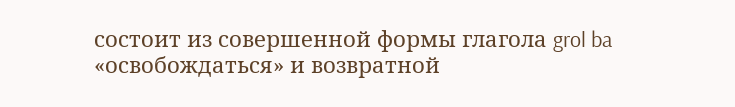состоит из совершенной формы глагола grol ba «освобождаться» и возвратной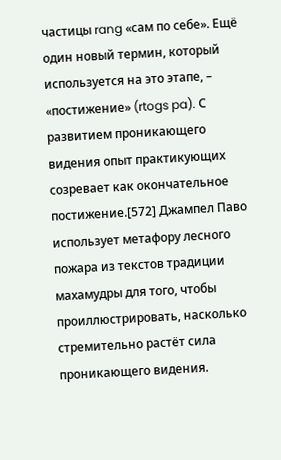частицы rang «сам по себе». Ещё один новый термин, который используется на это этапе, – «постижение» (rtogs pa). С развитием проникающего видения опыт практикующих созревает как окончательное постижение.[572] Джампел Паво использует метафору лесного пожара из текстов традиции махамудры для того, чтобы проиллюстрировать, насколько стремительно растёт сила проникающего видения.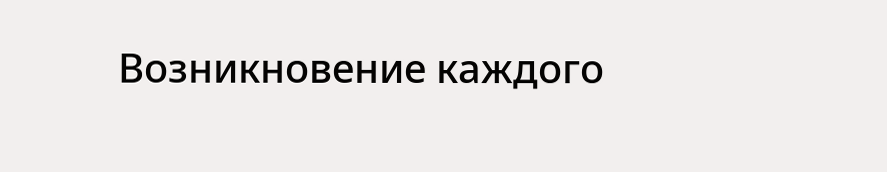Возникновение каждого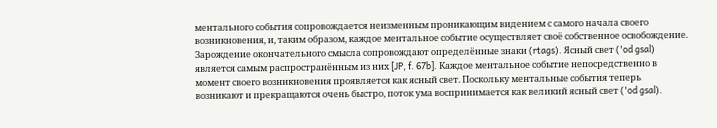ментального события сопровождается неизменным проникающим видением с самого начала своего возникновения, и, таким образом, каждое ментальное событие осуществляет своё собственное освобождение.
Зарождение окончательного смысла сопровождают определённые знаки (rtags). Ясный свет ('od gsal) является самым распространённым из них [JP, f. 67b]. Каждое ментальное событие непосредственно в момент своего возникновения проявляется как ясный свет. Поскольку ментальные события теперь возникают и прекращаются очень быстро, поток ума воспринимается как великий ясный свет ('od gsal).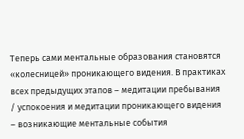Теперь сами ментальные образования становятся «колесницей» проникающего видения. В практиках всех предыдущих этапов – медитации пребывания / успокоения и медитации проникающего видения – возникающие ментальные события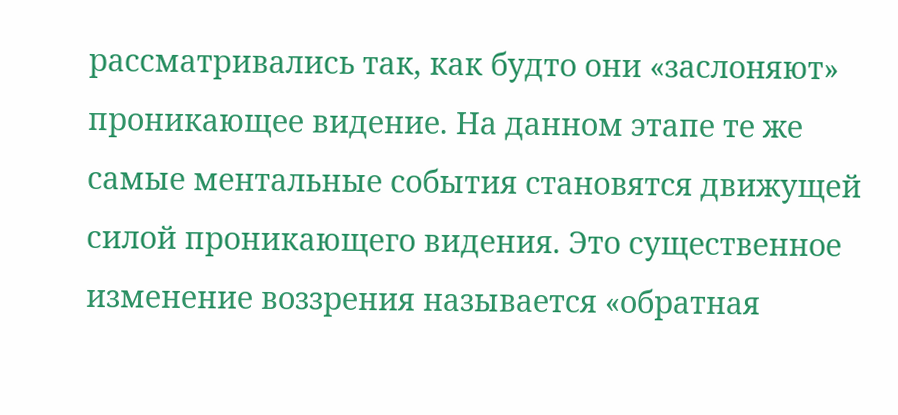рассматривались так, как будто они «заслоняют» проникающее видение. На данном этапе те же самые ментальные события становятся движущей силой проникающего видения. Это существенное изменение воззрения называется «обратная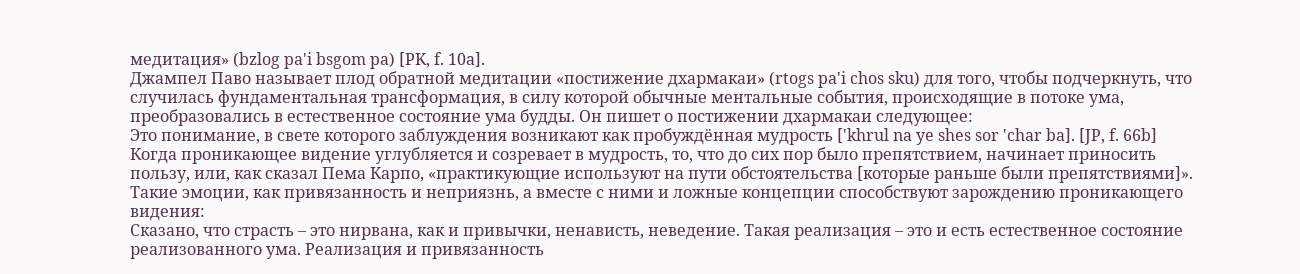медитация» (bzlog pa'i bsgom pa) [PK, f. 10a].
Джампел Паво называет плод обратной медитации «постижение дхармакаи» (rtogs pa'i chos sku) для того, чтобы подчеркнуть, что случилась фундаментальная трансформация, в силу которой обычные ментальные события, происходящие в потоке ума, преобразовались в естественное состояние ума будды. Он пишет о постижении дхармакаи следующее:
Это понимание, в свете которого заблуждения возникают как пробуждённая мудрость ['khrul na ye shes sor 'char ba]. [JP, f. 66b]
Когда проникающее видение углубляется и созревает в мудрость, то, что до сих пор было препятствием, начинает приносить пользу, или, как сказал Пема Карпо, «практикующие используют на пути обстоятельства [которые раньше были препятствиями]». Такие эмоции, как привязанность и неприязнь, а вместе с ними и ложные концепции способствуют зарождению проникающего видения:
Сказано, что страсть – это нирвана, как и привычки, ненависть, неведение. Такая реализация – это и есть естественное состояние реализованного ума. Реализация и привязанность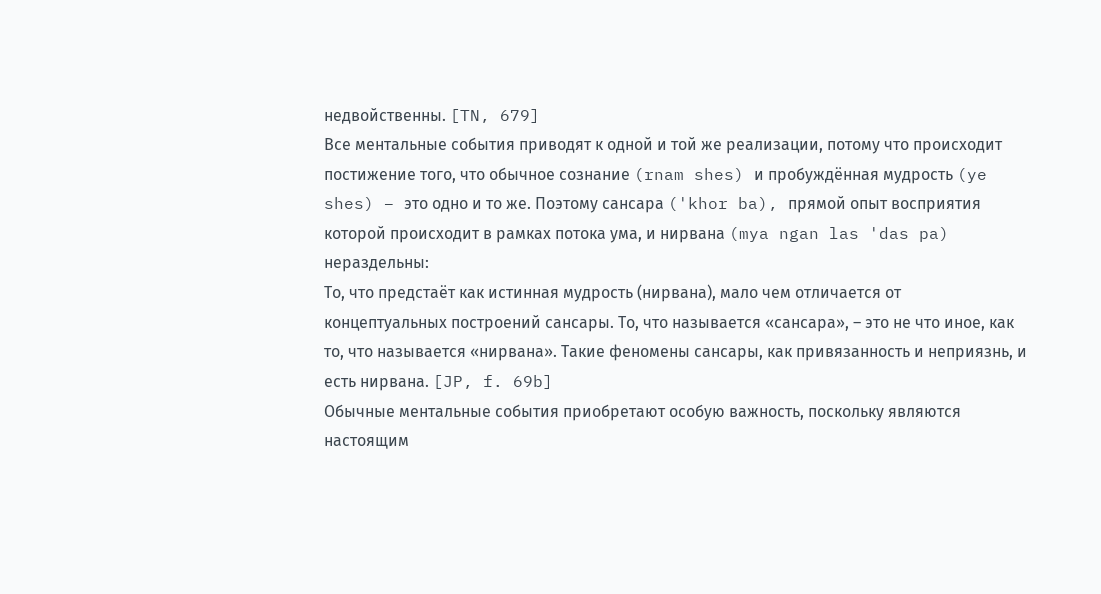недвойственны. [TN, 679]
Все ментальные события приводят к одной и той же реализации, потому что происходит постижение того, что обычное сознание (rnam shes) и пробуждённая мудрость (ye shes) – это одно и то же. Поэтому сансара ('khor ba), прямой опыт восприятия которой происходит в рамках потока ума, и нирвана (mya ngan las 'das pa) нераздельны:
То, что предстаёт как истинная мудрость (нирвана), мало чем отличается от концептуальных построений сансары. То, что называется «сансара», – это не что иное, как то, что называется «нирвана». Такие феномены сансары, как привязанность и неприязнь, и есть нирвана. [JP, f. 69b]
Обычные ментальные события приобретают особую важность, поскольку являются настоящим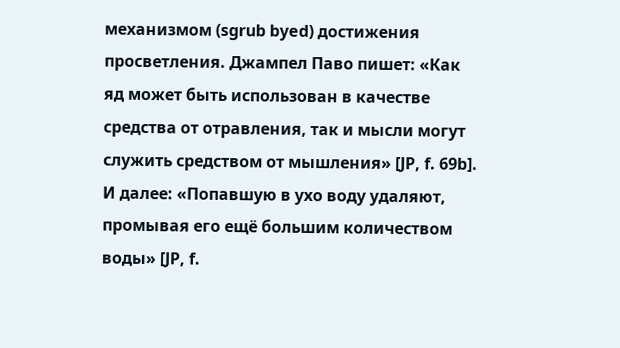механизмом (sgrub byed) достижения просветления. Джампел Паво пишет: «Как яд может быть использован в качестве средства от отравления, так и мысли могут служить средством от мышления» [JP, f. 69b]. И далее: «Попавшую в ухо воду удаляют, промывая его ещё большим количеством воды» [JP, f.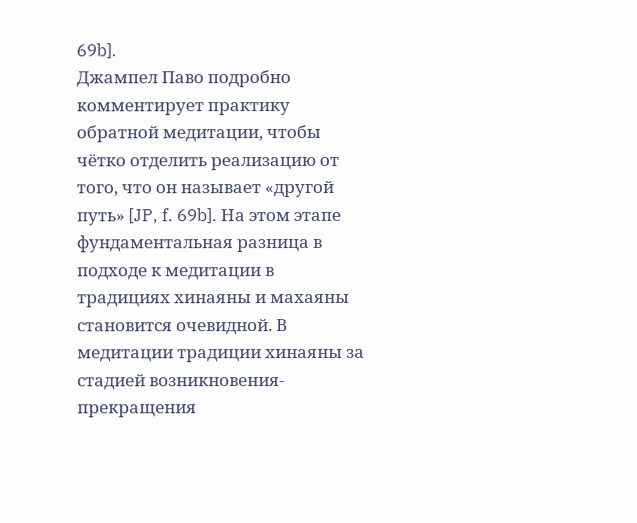69b].
Джампел Паво подробно комментирует практику обратной медитации, чтобы чётко отделить реализацию от того, что он называет «другой путь» [JP, f. 69b]. На этом этапе фундаментальная разница в подходе к медитации в традициях хинаяны и махаяны становится очевидной. В медитации традиции хинаяны за стадией возникновения-прекращения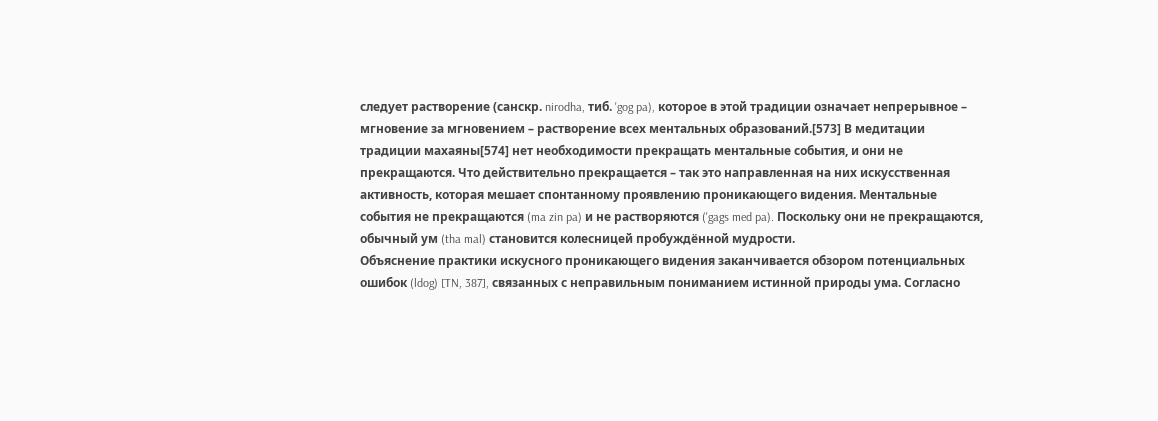следует растворение (санскр. nirodha, тиб. 'gog pa), которое в этой традиции означает непрерывное – мгновение за мгновением – растворение всех ментальных образований.[573] В медитации традиции махаяны[574] нет необходимости прекращать ментальные события, и они не прекращаются. Что действительно прекращается – так это направленная на них искусственная активность, которая мешает спонтанному проявлению проникающего видения. Ментальные события не прекращаются (ma zin pa) и не растворяются ('gags med pa). Поскольку они не прекращаются, обычный ум (tha mal) становится колесницей пробуждённой мудрости.
Объяснение практики искусного проникающего видения заканчивается обзором потенциальных ошибок (ldog) [TN, 387], связанных с неправильным пониманием истинной природы ума. Согласно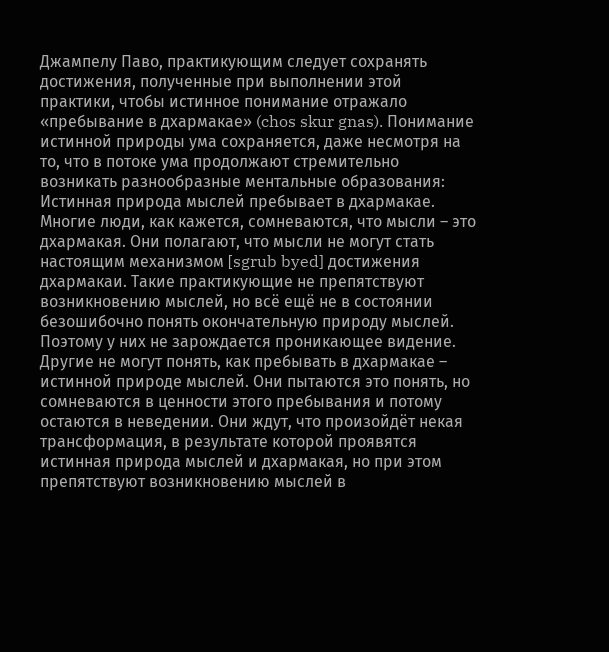Джампелу Паво, практикующим следует сохранять достижения, полученные при выполнении этой практики, чтобы истинное понимание отражало «пребывание в дхармакае» (chos skur gnas). Понимание истинной природы ума сохраняется, даже несмотря на то, что в потоке ума продолжают стремительно возникать разнообразные ментальные образования:
Истинная природа мыслей пребывает в дхармакае. Многие люди, как кажется, сомневаются, что мысли – это дхармакая. Они полагают, что мысли не могут стать настоящим механизмом [sgrub byed] достижения дхармакаи. Такие практикующие не препятствуют возникновению мыслей, но всё ещё не в состоянии безошибочно понять окончательную природу мыслей. Поэтому у них не зарождается проникающее видение. Другие не могут понять, как пребывать в дхармакае – истинной природе мыслей. Они пытаются это понять, но сомневаются в ценности этого пребывания и потому остаются в неведении. Они ждут, что произойдёт некая трансформация, в результате которой проявятся истинная природа мыслей и дхармакая, но при этом препятствуют возникновению мыслей в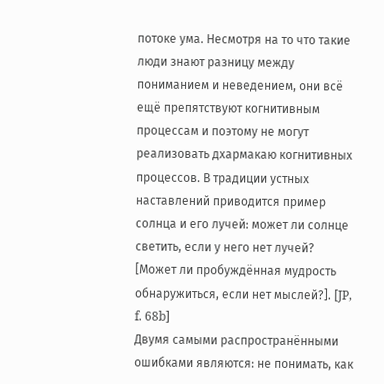потоке ума. Несмотря на то что такие люди знают разницу между пониманием и неведением, они всё ещё препятствуют когнитивным процессам и поэтому не могут реализовать дхармакаю когнитивных процессов. В традиции устных наставлений приводится пример солнца и его лучей: может ли солнце светить, если у него нет лучей? [Может ли пробуждённая мудрость обнаружиться, если нет мыслей?]. [JP, f. 68b]
Двумя самыми распространёнными ошибками являются: не понимать, как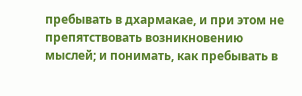пребывать в дхармакае, и при этом не препятствовать возникновению мыслей; и понимать, как пребывать в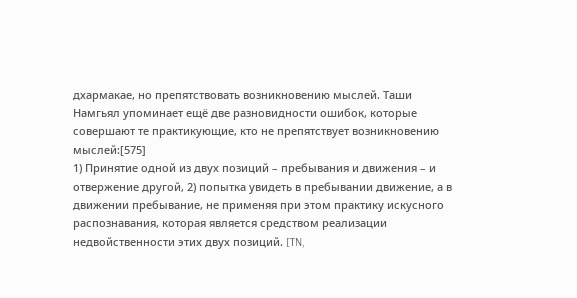дхармакае, но препятствовать возникновению мыслей. Таши Намгьял упоминает ещё две разновидности ошибок, которые совершают те практикующие, кто не препятствует возникновению мыслей:[575]
1) Принятие одной из двух позиций – пребывания и движения – и отвержение другой, 2) попытка увидеть в пребывании движение, а в движении пребывание, не применяя при этом практику искусного распознавания, которая является средством реализации недвойственности этих двух позиций. [TN,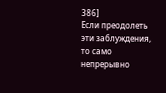386]
Если преодолеть эти заблуждения, то само непрерывно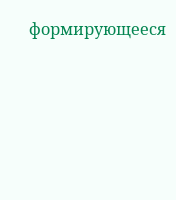формирующееся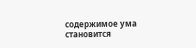содержимое ума становится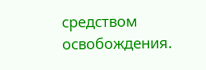средством освобождения.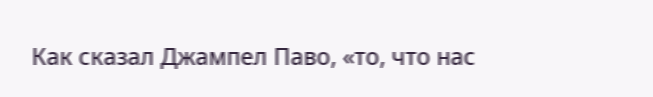Как сказал Джампел Паво, «то, что нас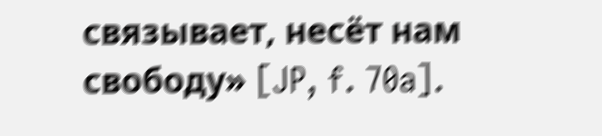связывает, несёт нам свободу» [JP, f. 70a].